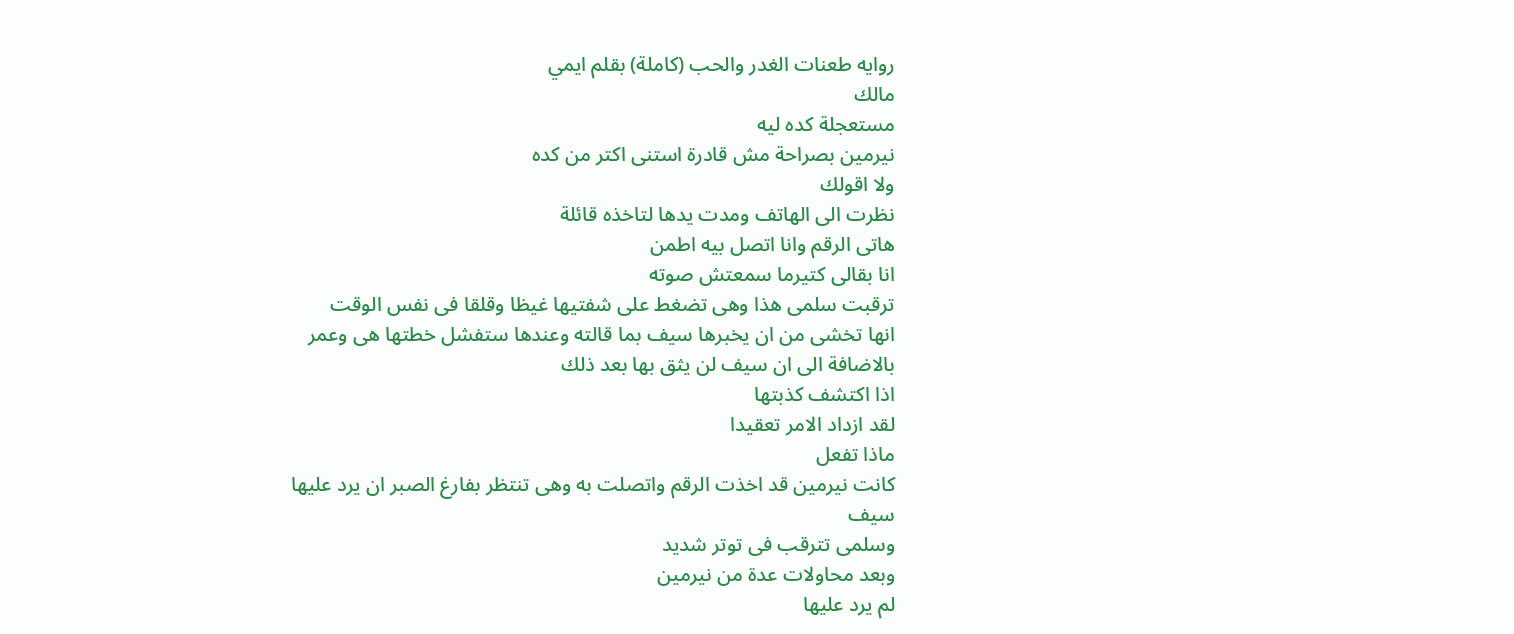روايه طعنات الغدر والحب (كاملة) بقلم ايمي
مالك
مستعجلة كده ليه
نيرمين بصراحة مش قادرة استنى اكتر من كده
ولا اقولك
نظرت الى الهاتف ومدت يدها لتاخذه قائلة
هاتى الرقم وانا اتصل بيه اطمن
انا بقالى كتيرما سمعتش صوته
ترقبت سلمى هذا وهى تضغط على شفتيها غيظا وقلقا فى نفس الوقت
انها تخشى من ان يخبرها سيف بما قالته وعندها ستفشل خطتها هى وعمر بالاضافة الى ان سيف لن يثق بها بعد ذلك
اذا اكتشف كذبتها
لقد ازداد الامر تعقيدا
ماذا تفعل
كانت نيرمين قد اخذت الرقم واتصلت به وهى تنتظر بفارغ الصبر ان يرد عليها سيف
وسلمى تترقب فى توتر شديد
وبعد محاولات عدة من نيرمين
لم يرد عليها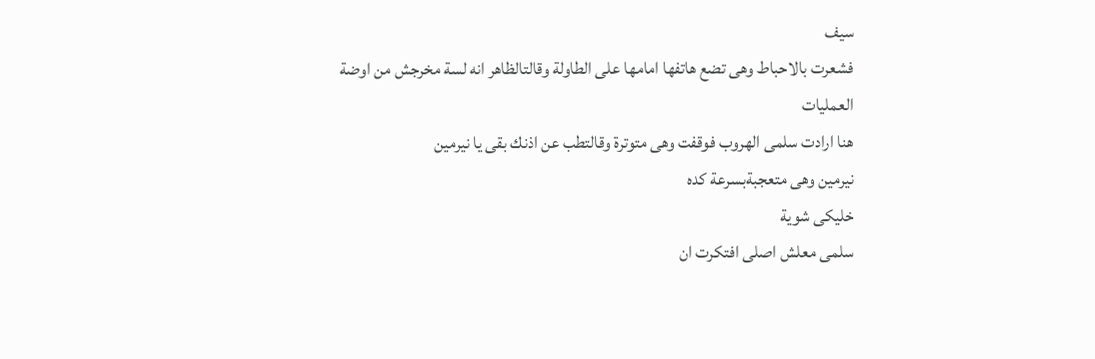سيف
فشعرت بالاحباط وهى تضع هاتفها امامها على الطاولة وقالتالظاهر انه لسة مخرجش من اوضة العمليات
هنا ارادت سلمى الهروب فوقفت وهى متوترة وقالتطب عن اذنك بقى يا نيرمين
نيرمين وهى متعجبةبسرعة كده
خليكى شوية
سلمى معلش اصلى افتكرت ان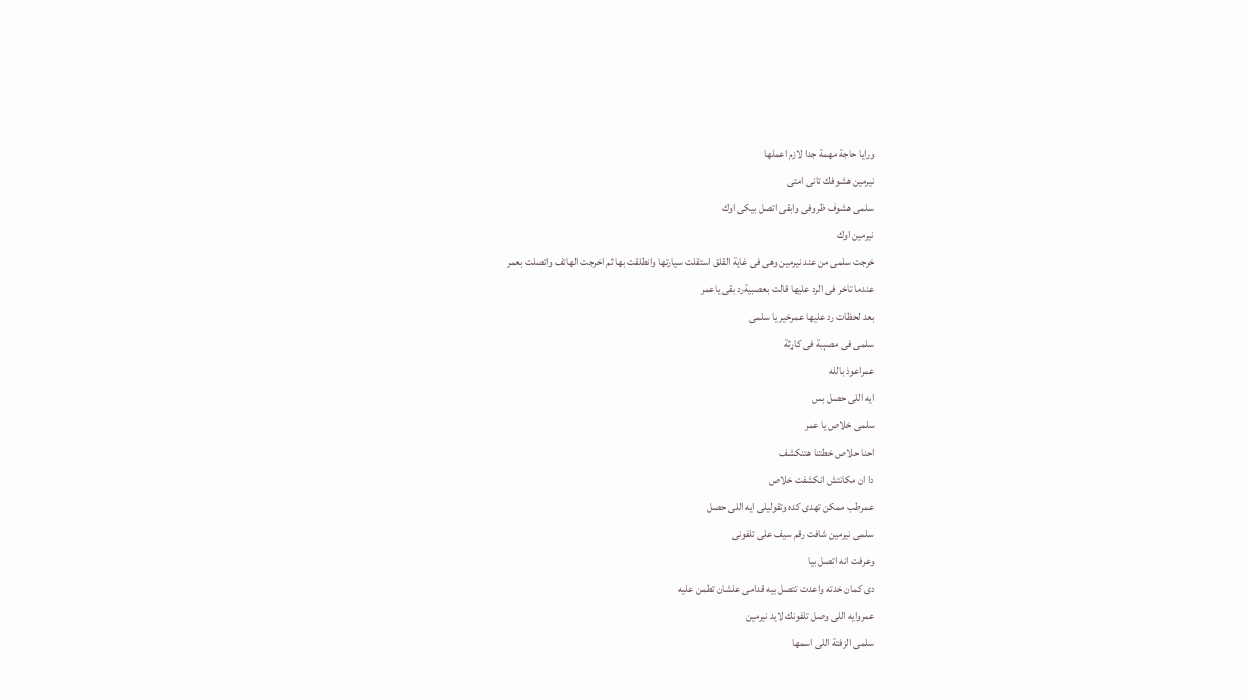ورايا حاجة مهمة جدا لازم اعملها
نيرمين هشوفك تانى امتى
سلمى هشوف ظروفى وابقى اتصل بيكى اوك
نيرمين اوك
خرجت سلمى من عند نيرمين وهى فى غاية القلق استقلت سيارتها وانطلقت بها ثم اخرجت الهاتف واتصلت بعمر
عندما تاخر فى الرد عليها قالت بعصبيةرد بقى ياعمر
بعد لحظات رد عليها عمرخير يا سلمى
سلمى فى مصېبة فى کاړثة
عمراعوذ بالله
ايه اللى حصل بس
سلمى خلاص يا عمر
احنا حلاص خطتنا هتنكشف
دا ان مكانتش انكشفت خلاص
عمرطب ممكن تهدى كده وتقوليلى ايه اللى حصل
سلمى نيرمين شافت رقم سيف على تلفونى
وعرفت انه اتصل بيا
دى كمان خدته واعدت تتصل بيه قدامى علشان تطمن عليه
عمروايه اللى وصل تلفونك لايد نيرمين
سلمى الزفتة اللى اسمها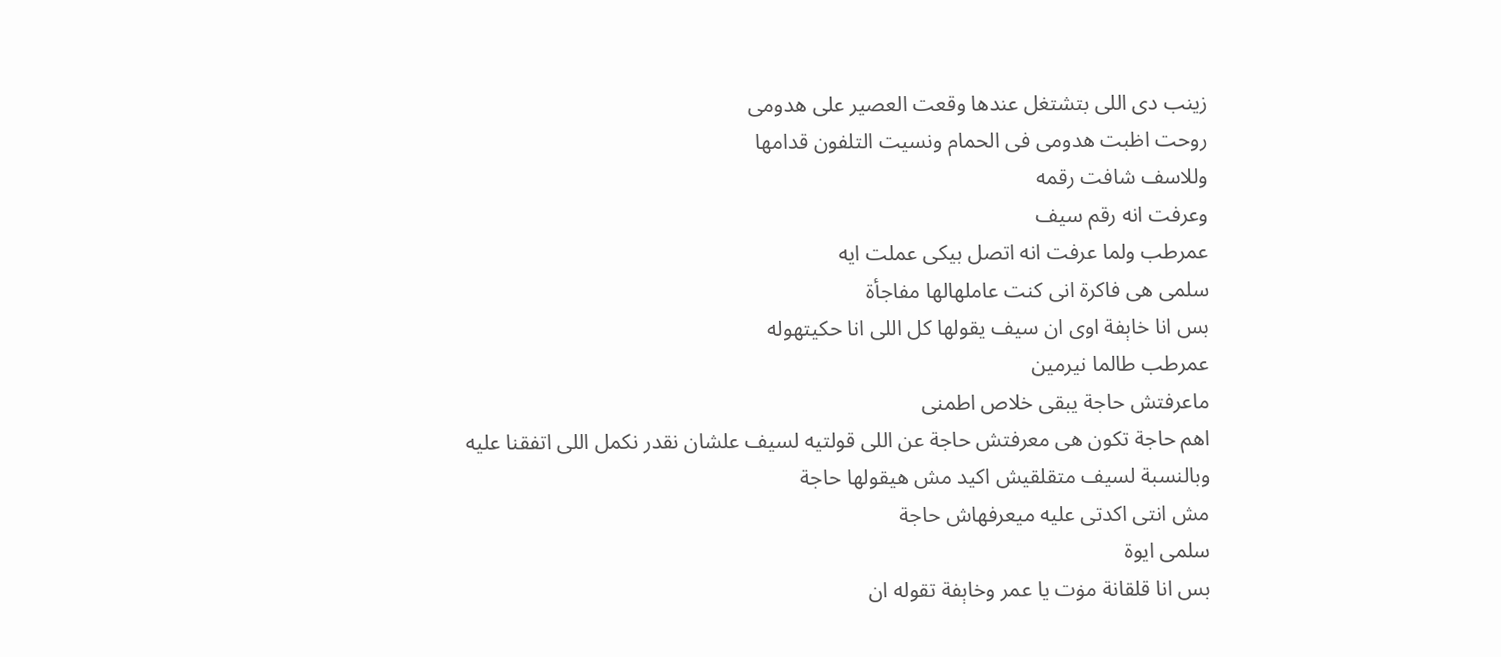زينب دى اللى بتشتغل عندها وقعت العصير على هدومى
روحت اظبت هدومى فى الحمام ونسيت التلفون قدامها
وللاسف شافت رقمه
وعرفت انه رقم سيف
عمرطب ولما عرفت انه اتصل بيكى عملت ايه
سلمى هى فاكرة انى كنت عاملهالها مفاجأة
بس انا خاېفة اوى ان سيف يقولها كل اللى انا حكيتهوله
عمرطب طالما نيرمين
ماعرفتش حاجة يبقى خلاص اطمنى
اهم حاجة تكون هى معرفتش حاجة عن اللى قولتيه لسيف علشان نقدر نكمل اللى اتفقنا عليه
وبالنسبة لسيف متقلقيش اكيد مش هيقولها حاجة
مش انتى اكدتى عليه ميعرفهاش حاجة
سلمى ايوة
بس انا قلقانة مۏت يا عمر وخاېفة تقوله ان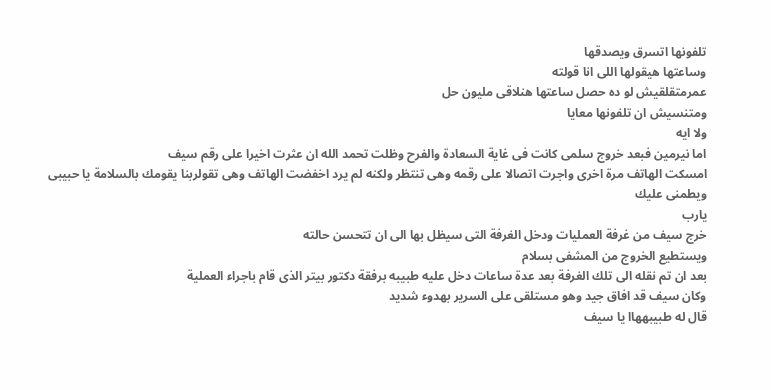تلفونها اتسرق ويصدقها
وساعتها هيقولها اللى انا قولته
عمرمتقلقيش لو ده حصل ساعتها هنلاقى مليون حل
ومتنسيش ان تلفونها معايا
ولا ايه
اما نيرمين فبعد خروج سلمى كانت فى غاية السعادة والفرح وظلت تحمد الله ان عثرت اخيرا على رقم سيف
امسكت الهاتف مرة اخرى واجرت اتصالا على رقمه وهى تنتظر ولكنه لم يرد اخفضت الهاتف وهى تقولربنا يقومك بالسلامة يا حبيبى ويطمنى عليك
يارب
خرج سيف من غرفة العمليات ودخل الغرفة التى سيظل بها الى ان تتحسن حالته
ويستطيع الخروج من المشفى بسلام
بعد ان تم نقله الى تلك الغرفة بعد عدة ساعات دخل عليه طبيبه برفقة دكتور بيتر الذى قام باجراء العملية
وكان سيف قد افاق جيد وهو مستلقى على السرير بهدوء شديد
قال له طبيبههاا يا سيف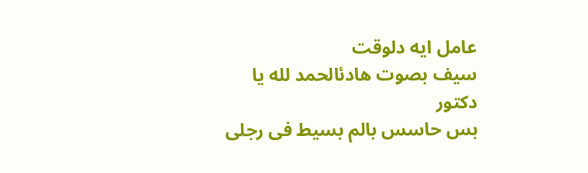عامل ايه دلوقت
سيف بصوت هادئالحمد لله يا دكتور
بس حاسس بالم بسيط فى رجلى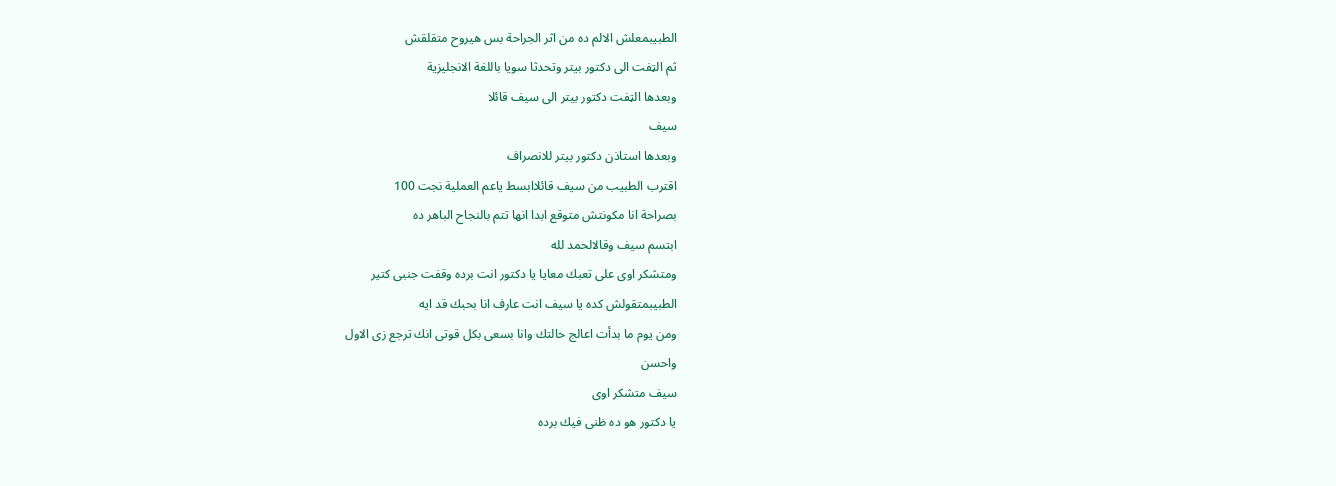الطبيبمعلش الالم ده من اثر الجراحة بس هيروح متقلقش
ثم الټفت الى دكتور بيتر وتحدثا سويا باللغة الانجليزية
وبعدها الټفت دكتور بيتر الى سيف قائلا
سيف
وبعدها استاذن دكتور بيتر للانصراف
اقترب الطبيب من سيف قائلاابسط ياعم العملية نجت 100
بصراحة انا مكونتش متوقع ابدا انها تتم بالنجاح الباهر ده
ابتسم سيف وقالالحمد لله
ومتشكر اوى على تعبك معايا يا دكتور انت برده وقفت جنبى كتير
الطبيبمتقولش كده يا سيف انت عارف انا بحبك قد ايه
ومن يوم ما بدأت اعالج حالتك وانا بسعى بكل قوتى انك ترجع زى الاول
واحسن
سيف متشكر اوى
يا دكتور هو ده ظنى فيك برده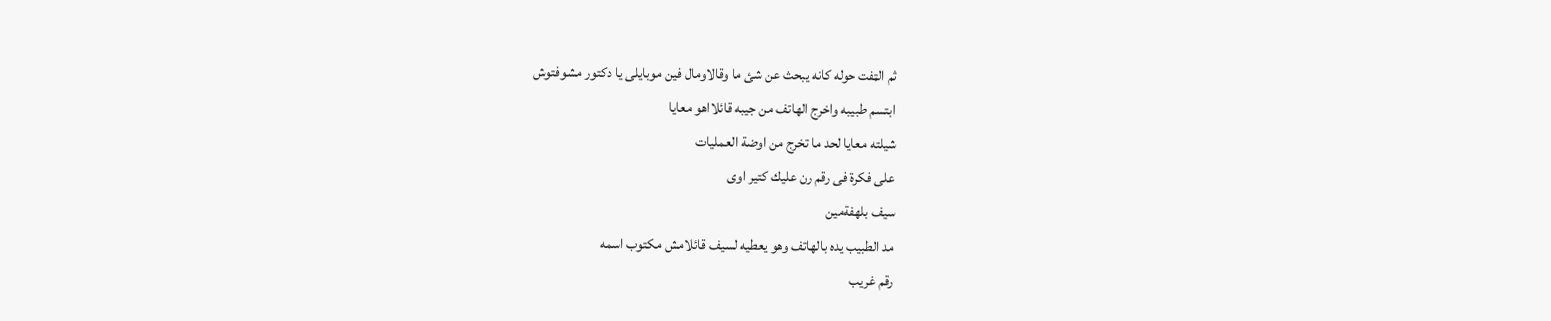ثم الټفت حوله كانه يبحث عن شئ ما وقالاومال فين موبايلى يا دكتور مشوفتوش
ابتسم طبيبه واخرج الهاتف من جيبه قائلااهو معايا
شيلته معايا لحد ما تخرج من اوضة العمليات
على فكرة فى رقم رن عليك كتير اوى
سيف بلهفةمين
مد الطبيب يده بالهاتف وهو يعطيه لسيف قائلامش مكتوب اسمه
رقم غريب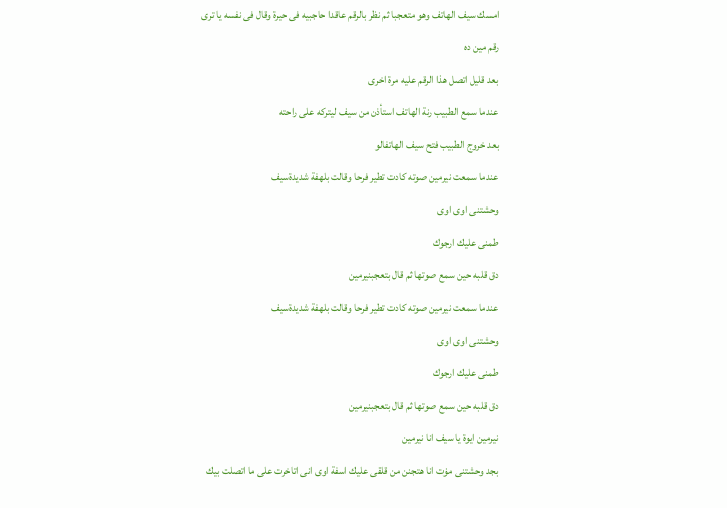امسك سيف الهاتف وهو متعجبا ثم نظر بالرقم عاقدا حاجبيه فى حيرة وقال فى نفسه يا ترى رقم مين ده
بعد قليل اتصل هذا الرقم عليه مرة اخرى
عندما سمع الطبيب رنة الهاتف استأذن من سيف ليتركه على راحته
بعد خروج الطبيب فتح سيف الهاتفالو
عندما سمعت نيرمين صوته كادت تطير فرحا وقالت بلهفة شديدةسيف
وحشتنى اوى اوى
طمنى عليك ارجوك
دق قلبه حين سمع صوتها ثم قال بتعجبنيرمين
عندما سمعت نيرمين صوته كادت تطير فرحا وقالت بلهفة شديدةسيف
وحشتنى اوى اوى
طمنى عليك ارجوك
دق قلبه حين سمع صوتها ثم قال بتعجبنيرمين
نيرمين ايوة يا سيف انا نيرمين
بجد وحشتنى مۏت انا هتجنن من قلقى عليك اسفة اوى انى اتاخرت على ما اتصلت بيك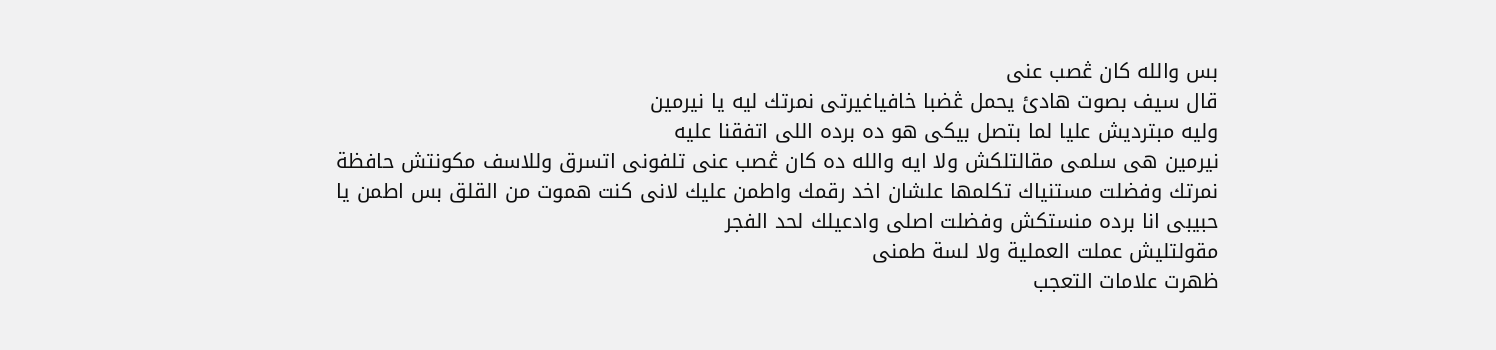بس والله كان ڠصب عنى
قال سيف بصوت هادئ يحمل ڠضبا خافياغيرتى نمرتك ليه يا نيرمين
وليه مبترديش عليا لما بتصل بيكى هو ده برده اللى اتفقنا عليه
نيرمين هى سلمى مقالتلكش ولا ايه والله ده كان ڠصب عنى تلفونى اتسرق وللاسف مكونتش حافظة نمرتك وفضلت مستنياك تكلمها علشان اخد رقمك واطمن عليك لانى كنت ھموت من القلق بس اطمن يا حبيبى انا برده منستكش وفضلت اصلى وادعيلك لحد الفجر
مقولتليش عملت العملية ولا لسة طمنى
ظهرت علامات التعجب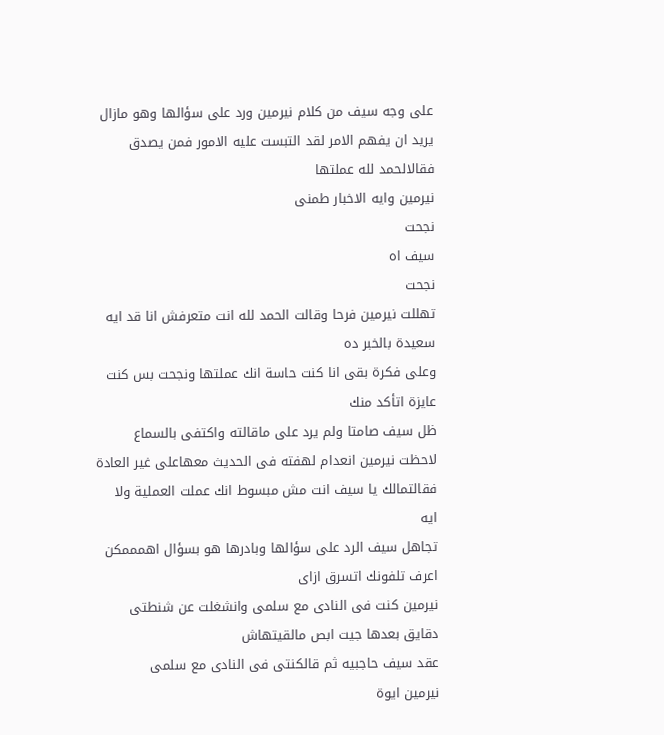على وجه سيف من كلام نيرمين ورد على سؤالها وهو مازال يريد ان يفهم الامر لقد التبست عليه الامور فمن يصدق فقالالحمد لله عملتها
نيرمين وايه الاخبار طمنى
نجحت
سيف اه
نجحت
تهللت نيرمين فرحا وقالت الحمد لله انت متعرفش انا قد ايه سعيدة بالخبر ده
وعلى فكرة بقى انا كنت حاسة انك عملتها ونجحت بس كنت عايزة اتأكد منك
ظل سيف صامتا ولم يرد على ماقالته واكتفى بالسماع
لاحظت نيرمين انعدام لهفته فى الحديث معهاعلى غير العادة فقالتمالك يا سيف انت مش مبسوط انك عملت العملية ولا ايه
تجاهل سيف الرد على سؤالها وبادرها هو بسؤال اهمممكن اعرف تلفونك اتسرق ازاى
نيرمين كنت فى النادى مع سلمى وانشغلت عن شنطتى دقايق بعدها جيت ابص مالقيتهاش
عقد سيف حاجبيه ثم قالكنتى فى النادى مع سلمى
نيرمين ايوة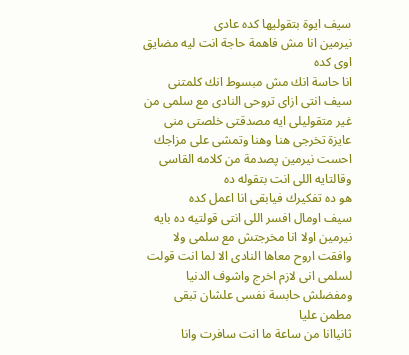سيف ايوة بتقوليها كده عادى
نيرمين انا مش فاهمة حاجة انت ليه مضايق اوى كده
انا حاسة انك مش مبسوط انك كلمتنى
سيف انتى ازاى تروحى النادى مع سلمى من غير متقوليلى ايه مصدقتى خلصتى منى عايزة تخرجى هنا وهنا وتمشى على مزاجك
احست نيرمين پصدمة من كلامه القاسى وقالتايه اللى انت بتقوله ده
هو ده تفكيرك فيابقى انا اعمل كده
سيف اومال افسر اللى انتى قولتيه ده بايه
نيرمين اولا انا مخرجتش مع سلمى ولا وافقت اروح معاها النادى الا لما انت قولت لسلمى انى لازم اخرج واشوف الدنيا ومفضلش حابسة نفسى علشان تبقى مطمن عليا
ثانياانا من ساعة ما انت سافرت وانا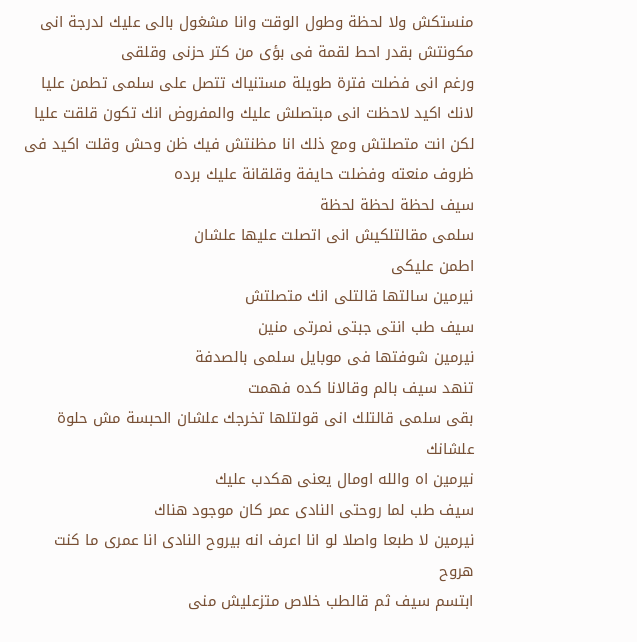منستكش ولا لحظة وطول الوقت وانا مشغول بالى عليك لدرجة انى مكونتش بقدر احط لقمة فى بؤى من كتر حزنى وقلقى
ورغم انى فضلت فترة طويلة مستنياك تتصل على سلمى تطمن عليا لانك اكيد لاحظت انى مبتصلش عليك والمفروض انك تكون قلقت عليا
لكن انت متصلتش ومع ذلك انا مظنتش فيك ظن وحش وقلت اكيد فى ظروف منعته وفضلت حايفة وقلقانة عليك برده
سيف لحظة لحظة لحظة
سلمى مقالتلكيش انى اتصلت عليها علشان
اطمن عليكى
نيرمين سالتها قالتلى انك متصلتش
سيف طب انتى جبتى نمرتى منين
نيرمين شوفتها فى موبايل سلمى بالصدفة
تنهد سيف بالم وقالانا كده فهمت
بقى سلمى قالتلك انى قولتلها تخرجك علشان الحبسة مش حلوة علشانك
نيرمين اه والله اومال يعنى هكدب عليك
سيف طب لما روحتى النادى عمر كان موجود هناك
نيرمين لا طبعا واصلا لو انا اعرف انه بيروح النادى انا عمرى ما كنت هروح
ابتسم سيف ثم قالطب خلاص متزعليش منى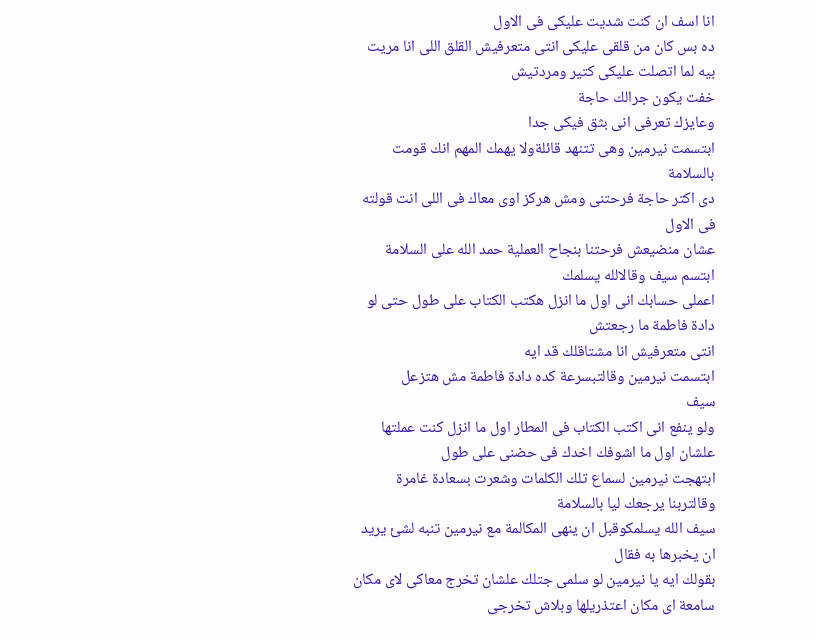انا اسف ان كنت شديت عليكى فى الاول
ده بس كان من قلقى عليكى انتى متعرفيش القلق اللى انا مريت بيه لما اتصلت عليكى كتير ومردتيش
خفت يكون جرالك حاجة
وعايزك تعرفى انى بثق فيكى جدا
ابتسمت نيرمين وهى تتنهد قائلةولا يهمك المهم انك قومت بالسلامة
دى اكتر حاجة فرحتنى ومش هركز اوى معاك فى اللى انت قولته فى الاول
عشان منضيعش فرحتنا بنجاح العملية حمد الله على السلامة
ابتسم سيف وقالالله يسلمك
اعملى حسابك انى اول ما انزل هكتب الكتاب على طول حتى لو دادة فاطمة ما رجعتش
انتى متعرفيش انا مشتاقلك قد ايه
ابتسمت نيرمين وقالتبسرعة كده دادة فاطمة مش هتزعل
سيف
ولو ينفع انى اكتب الكتاب فى المطار اول ما انزل كنت عملتها علشان اول ما اشوفك اخدك فى حضنى على طول
ابتهجت نيرمين لسماع تلك الكلمات وشعرت بسعادة غامرة وقالتربنا يرجعك ليا بالسلامة
سيف الله يسلمكوقبل ان ينهى المكالمة مع نيرمين تنبه لشئ يريد ان يخبرها به فقال
بقولك ايه يا نيرمين لو سلمى جتلك علشان تخرج معاكى لاى مكان
سامعة اى مكان اعتذريلها وبلاش تخرجى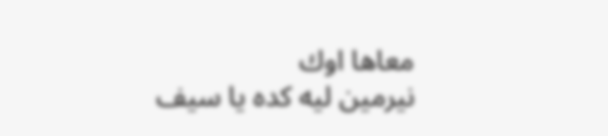معاها اوك
نيرمين ليه كده يا سيف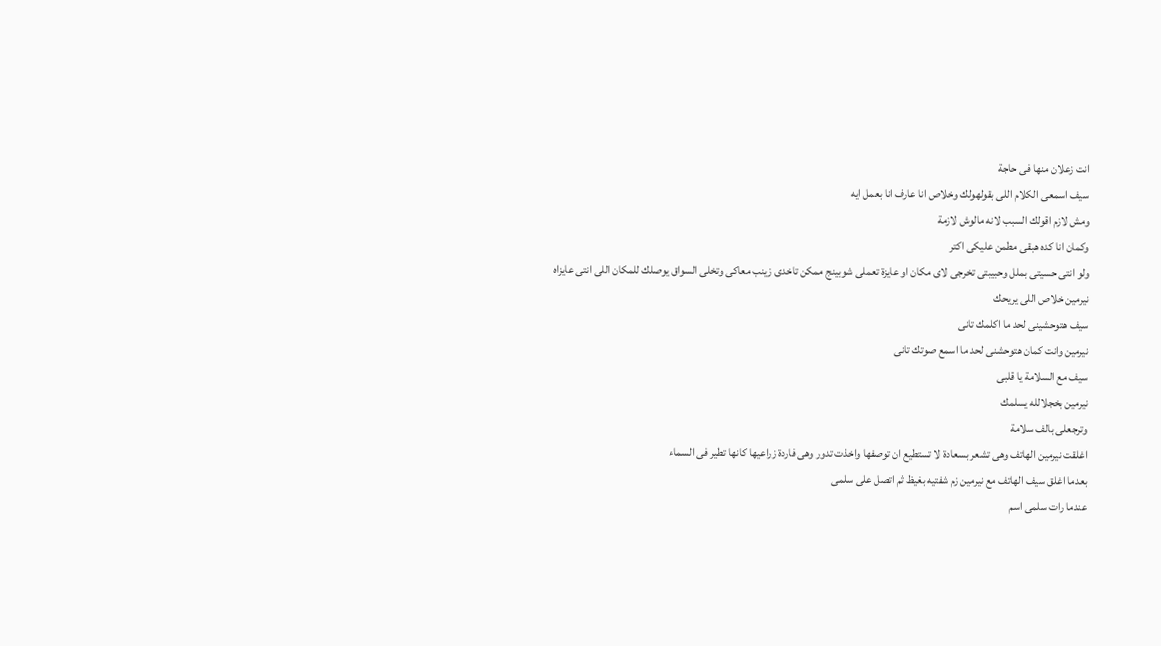انت زعلان منها فى حاجة
سيف اسمعى الكلام اللى بقولهولك وخلاص انا عارف انا بعمل ايه
ومش لازم اقولك السبب لانه مالوش لازمة
وكمان انا كده هبقى مطمن عليكى اكتر
ولو انتى حسيتى بملل وحبيبتى تخرجى لاى مكان او عايزة تعملى شوبينج ممكن تاخدى زينب معاكى وتخلى السواق يوصلك للمكان اللى انتى عايزاه
نيرمين خلاص اللى يريحك
سيف هتوحشينى لحد ما اكلمك تانى
نيرمين وانت كمان هتوحشنى لحد ما اسمع صوتك تانى
سيف مع السلامة يا قلبى
نيرمين بخجلالله يسلمك
وترجعلى بالف سلامة
اغلقت نيرمين الهاتف وهى تشعر بسعادة لا تستطيع ان توصفها واخذت تدور وهى فاردة زراعيها كانها تطير فى السماء
بعدما اغلق سيف الهاتف مع نيرمين زم شفتيه بغيظ ثم اتصل على سلمى
عندما رات سلمى اسم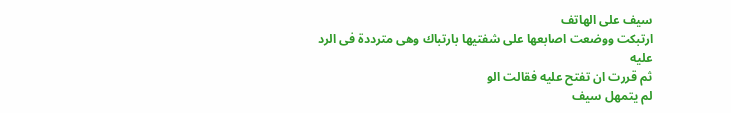سيف على الهاتف
ارتبكت ووضعت اصابعها على شفتيها بارتباك وهى مترددة فى الرد عليه
ثم قررت ان تفتح عليه فقالت الو
لم يتمهل سيف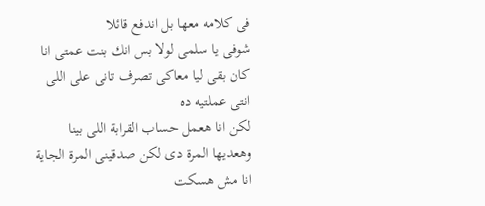فى كلامه معها بل اندفع قائلا
شوفى يا سلمى لولا بس انك بنت عمتى انا كان بقى ليا معاكى تصرف تانى على اللى انتى عملتيه ده
لكن انا هعمل حساب القرابة اللى بينا وهعديها المرة دى لكن صدقينى المرة الجاية انا مش هسكت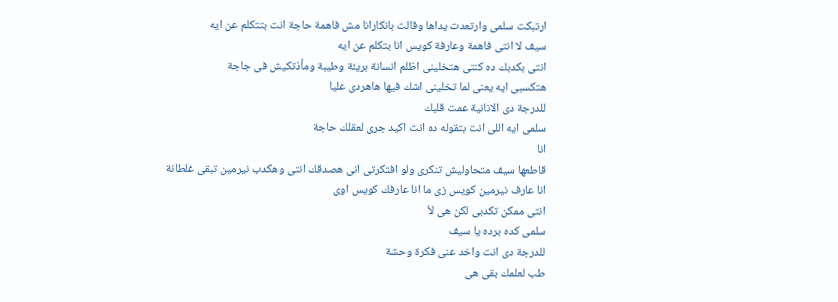ارتبكت سلمى وارتعدت يداها وقالت بانكارانا مش فاهمة حاجة انت بتتكلم عن ايه
سيف لا انتى فاهمة وعارفة كويس انا بتكلم عن ايه
انتى بكدبك ده كنتى هتخلينى اظلم انسانة بريئة وطيبة ومأذتكيش فى جاجة
هتكسبى ايه يعنى لما تخلينى اشك فيها هاهردى عليا
للدرجة دى الانانية عمت قلبك
سلمى ايه اللى انت بتقوله ده انت اكيد جرى لعقلك حاجة
انا
قاطعها سيف متحاوليش تنكرى ولو افتكرتى انى هصدقك انتى وهكدب نيرمين تبقى غلطانة
انا عارف نيرمين كويس زى ما انا عارفك كويس اوى
انتى ممكن تكدبى لكن هى لأ
سلمى كده برده يا سيف
للدرجة دى انت واخد عنى فكرة وحشة
طب لعلمك بقى هى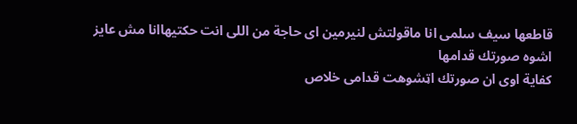قاطعها سيف سلمى انا ماقولتش لنيرمين اى حاجة من اللى انت حكتيهاانا مش عايز اشوه صورتك قدامها
كفاية اوى ان صورتك اټشوهت قدامى خلاص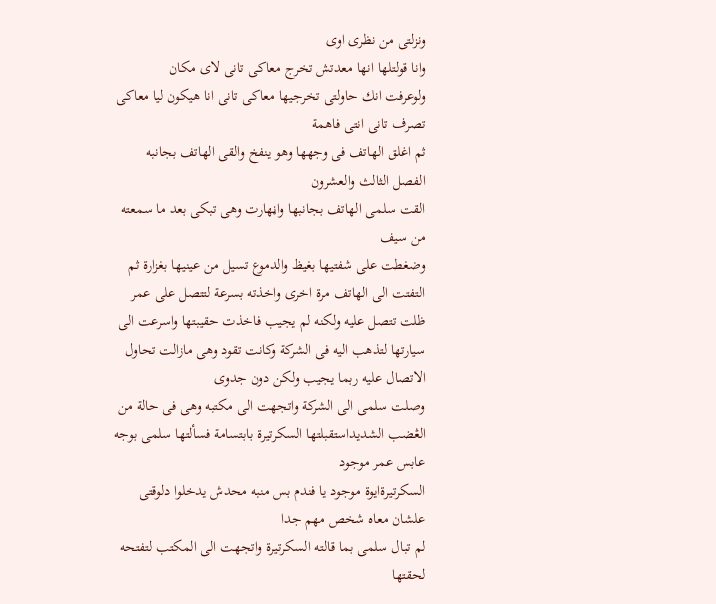ونزلتى من نظرى اوى
وانا قولتلها انها معدتش تخرج معاكى تانى لاى مكان
ولوعرفت انك حاولتى تخرجيها معاكى تانى انا هيكون ليا معاكى تصرف تانى انتى فاهمة
ثم اغلق الهاتف فى وجهها وهو ينفخ والقى الهاتف بجانبه
الفصل الثالث والعشرون
القت سلمى الهاتف بجانبها واڼهارت وهى تبكى بعد ما سمعته من سيف
وضغطت على شفتيها بغيظ والدموع تسيل من عينيها بغزارة ثم التفتت الى الهاتف مرة اخرى واخذته بسرعة لتتصل على عمر
ظلت تتصل عليه ولكنه لم يجيب فاخذت حقيبتها واسرعت الى سيارتها لتذهب اليه فى الشركة وكانت تقود وهى مازالت تحاول الاتصال عليه ربما يجيب ولكن دون جدوى
وصلت سلمى الى الشركة واتجهت الى مكتبه وهى فى حالة من الڠضب الشديداستقبلتها السكرتيرة بابتسامة فسألتها سلمى بوجه عابس عمر موجود
السكرتيرةايوة موجود يا فندم بس منبه محدش يدخلوا دلوقتى علشان معاه شخص مهم جدا
لم تبال سلمى بما قالته السكرتيرة واتجهت الى المكتب لتفتحه
لحقتها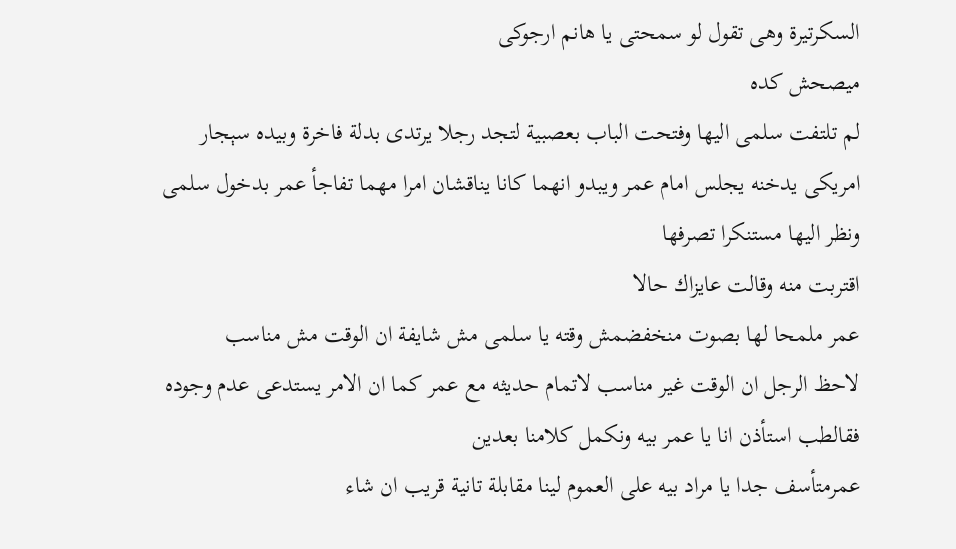السكرتيرة وهى تقول لو سمحتى يا هانم ارجوكى
ميصحش كده
لم تلتفت سلمى اليها وفتحت الباب بعصبية لتجد رجلا يرتدى بدلة فاخرة وبيده سېجار امريكى يدخنه يجلس امام عمر ويبدو انهما كانا يناقشان امرا مهما تفاجأ عمر بدخول سلمى ونظر اليها مستنكرا تصرفها
اقتربت منه وقالت عايزاك حالا
عمر ملمحا لها بصوت منخفضمش وقته يا سلمى مش شايفة ان الوقت مش مناسب
لاحظ الرجل ان الوقت غير مناسب لاتمام حديثه مع عمر كما ان الامر يستدعى عدم وجوده فقالطب استأذن انا يا عمر بيه ونكمل كلامنا بعدين
عمرمتأسف جدا يا مراد بيه على العموم لينا مقابلة تانية قريب ان شاء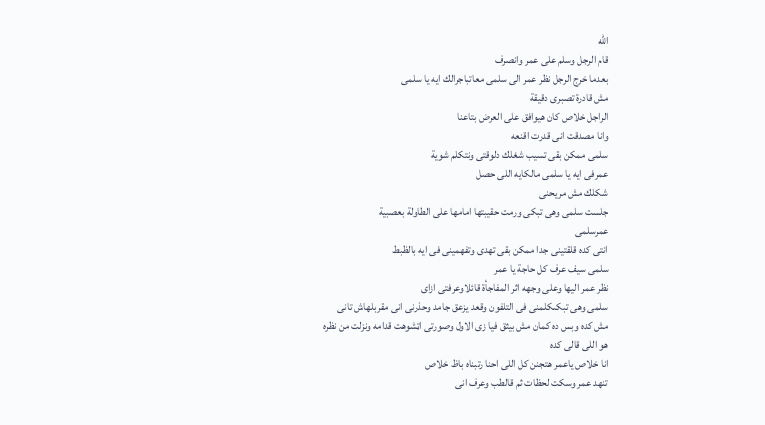الله
قام الرجل وسلم على عمر وانصرف
بعدما خرج الرجل نظر عمر الى سلمى معاتباجرالك ايه يا سلمى
مش قادرة تصبرى دقيقة
الراجل خلاص كان هيوافق على العرض بتاعنا
وانا مصدقت انى قدرت اقنعه
سلمى ممكن بقى تسيب شغلك دلوقتى ونتكلم شوية
عمرفى ايه يا سلمى مالكايه اللى حصل
شكلك مش مريحنى
جلست سلمى وهى تبكى ورمت حقيبتها امامها على الطاولة بعصبية
عمرسلمى
انتى كده قلقتينى جدا ممكن بقى تهدى وتفهمينى فى ايه بالظبط
سلمى سيف عرف كل حاجة يا عمر
نظر عمر اليها وعلى وجهه اثر المفاجأة قائلاوعرفتى ازاى
سلمى وهى تبكىكلمنى فى التلفون وقعد يزعق جامد وحذرنى انى مقربلهاش تانى
مش كده وبس ده كمان مش بيثق فيا زى الاول وصورتى اټشوهت قدامه ونزلت من نظره
هو اللى قالى كده
انا خلاص ياعمر هتجنن كل اللى احنا رتبناه باظ خلاص
تنهد عمر وسكت لحظات ثم قالطب وعرف انى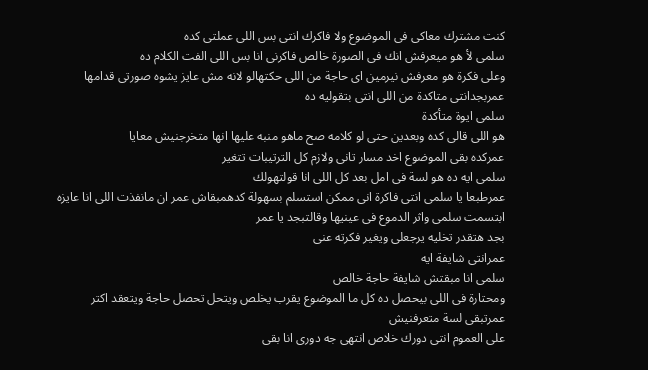كنت مشترك معاكى فى الموضوع ولا فاكرك انتى بس اللى عملتى كده
سلمى لأ هو ميعرفش انك فى الصورة خالص فاكرنى انا بس اللى الفت الكلام ده
وعلى فكرة هو معرفش نيرمين اى حاجة من اللى حكتهالو لانه مش عايز يشوه صورتى قدامها
عمربجدانتى متاكدة من اللى انتى بتقوليه ده
سلمى ايوة متأكدة
هو اللى قالى كده وبعدين حتى لو كلامه صح ماهو منبه عليها انها متخرجنيش معايا
عمركده بقى الموضوع اخد مسار تانى ولازم كل الترتيبات تتغير
سلمى ايه ده هو لسة فى امل بعد كل اللى انا قولتهولك
عمرطبعا يا سلمى انتى فاكرة انى ممكن استسلم بسهولة كدهمبقاش عمر ان مانفذت اللى انا عايزه
ابتسمت سلمى واثر الدموع فى عينيها وقالتبجد يا عمر
بجد هتقدر تخليه يرجعلى ويغير فكرته عنى
عمرانتى شايفة ايه
سلمى انا مبقتش شايفة حاجة خالص
ومحتارة فى اللى بيحصل ده كل ما الموضوع يقرب يخلص ويتحل تحصل حاجة ويتعقد اكتر
عمرتبقى لسة متعرفنيش
على العموم انتى دورك خلاص انتهى جه دورى انا بقى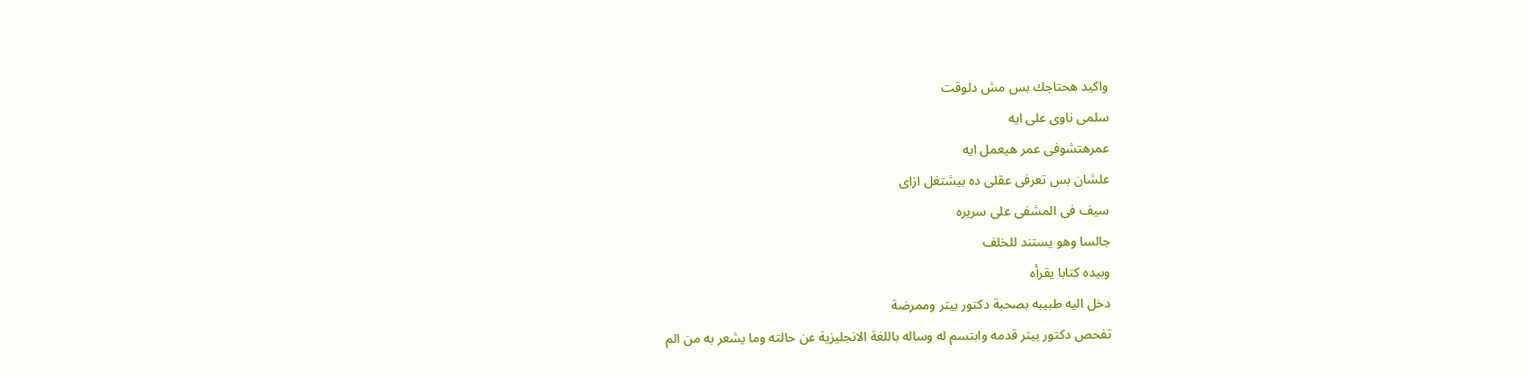واكيد هحتاجك بس مش دلوقت
سلمى ناوى على ايه
عمرهتشوفى عمر هيعمل ايه
علشان بس تعرفى عقلى ده بيشتغل ازاى
سيف فى المشفى على سريره
جالسا وهو يستند للخلف
وبيده كتابا يقرأه
دخل اليه طبيبه بصحبة دكتور بيتر وممرضة
تفحص دكتور بيتر قدمه وابتسم له وساله باللغة الانجليزية عن حالته وما يشعر به من الم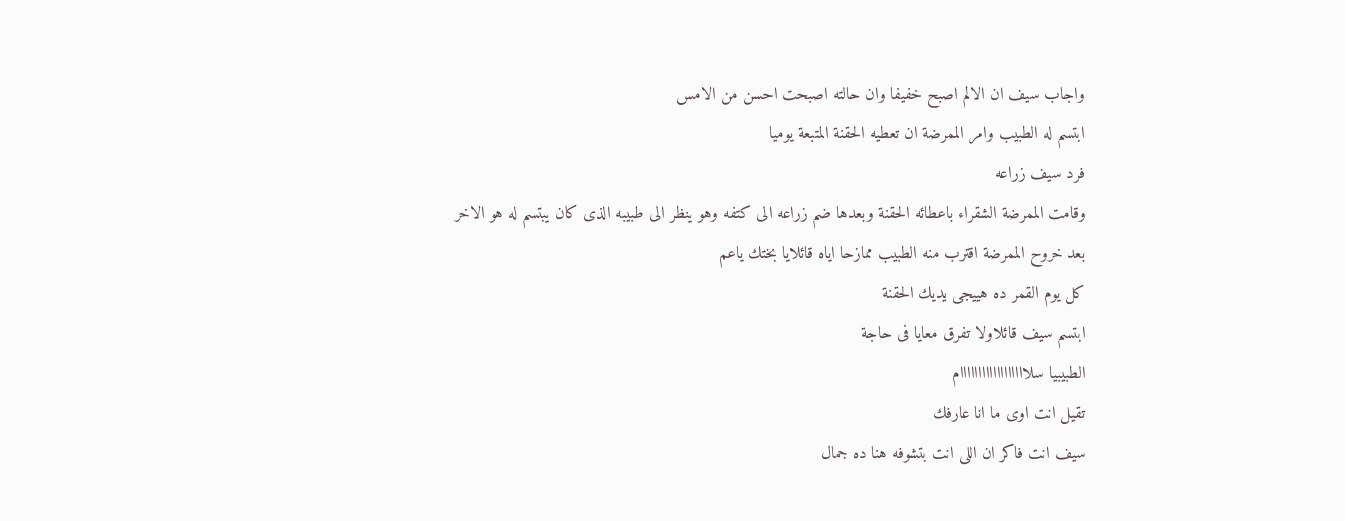واجاب سيف ان الالم اصبح خفيفا وان حالته اصبحت احسن من الامس
ابتسم له الطبيب وامر الممرضة ان تعطيه الحقنة المتبعة يوميا
فرد سيف زراعه
وقامت الممرضة الشقراء باعطائه الحقنة وبعدها ضم زراعه الى كتفه وهو ينظر الى طبيبه الذى كان يبتسم له هو الاخر
بعد خروح الممرضة اقترب منه الطبيب ممازحا اياه قائلايا بختك ياعم
كل يوم القمر ده هييجى يديك الحقنة
ابتسم سيف قائلاولا تفرق معايا فى حاجة
الطبيبيا سلاااااااااااااااااام
تقيل انت اوى ما انا عارفك
سيف انت فاكر ان اللى انت بتشوفه هنا ده جمال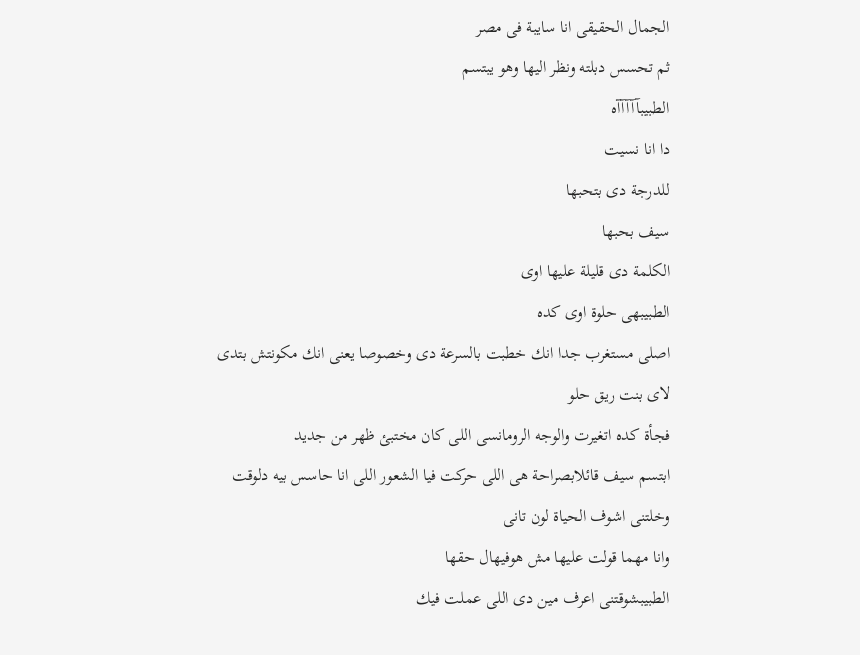الجمال الحقيقى انا سايبة فى مصر
ثم تحسس دبلته ونظر اليها وهو يبتسم
الطبيبآآآآآه
دا انا نسيت
للدرجة دى بتحبها
سيف بحبها
الكلمة دى قليلة عليها اوى
الطبيبهى حلوة اوى كده
اصلى مستغرب جدا انك خطبت بالسرعة دى وخصوصا يعنى انك مكونتش بتدى لاى بنت ريق حلو
فجأة كده اتغيرت والوجه الرومانسى اللى كان مختبئ ظهر من جديد
ابتسم سيف قائلابصراحة هى اللى حركت فيا الشعور اللى انا حاسس بيه دلوقت
وخلتنى اشوف الحياة لون تانى
وانا مهما قولت عليها مش هوفيهال حقها
الطبيبشوقتنى اعرف مين دى اللى عملت فيك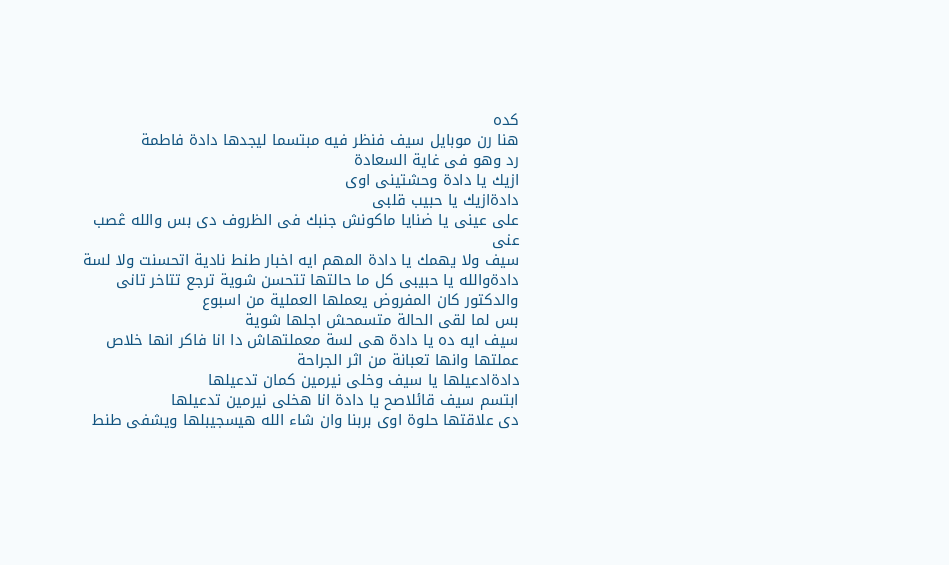كده
هنا رن موبايل سيف فنظر فيه مبتسما ليجدها دادة فاطمة
رد وهو فى غاية السعادة
ازيك يا دادة وحشتينى اوى
دادةازيك يا حبيب قلبى
على عينى يا ضنايا ماكونش جنبك فى الظروف دى بس والله ڠصب عنى
سيف ولا يهمك يا دادة المهم ايه اخبار طنط نادية اتحسنت ولا لسة
دادةوالله يا حبيبى كل ما حالتها تتحسن شوية ترجع تتاخر تانى
والدكتور كان المفروض يعملها العملية من اسبوع
بس لما لقى الحالة متسمحش اجلها شوية
سيف ايه ده يا دادة هى لسة معملتهاش دا انا فاكر انها خلاص عملتها وانها تعبانة من اثر الجراحة
دادةادعيلها يا سيف وخلى نيرمين كمان تدعيلها
ابتسم سيف قائلاصح يا دادة انا هخلى نيرمين تدعيلها
دى علاقتها حلوة اوى بربنا وان شاء الله هيسجيبلها ويشفى طنط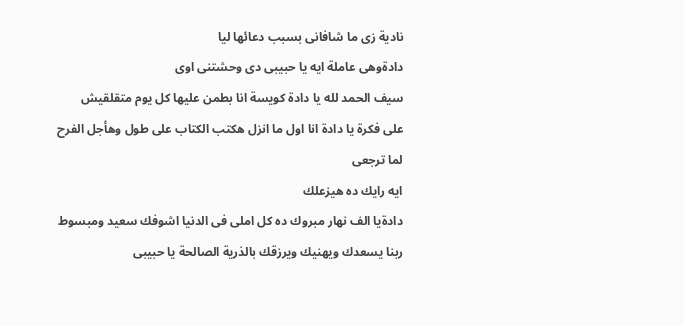نادية زى ما شافانى بسبب دعائها ليا
دادةوهى عاملة ايه يا حبيبى دى وحشتنى اوى
سيف الحمد لله يا دادة كويسة انا بطمن عليها كل يوم متقلقيش
على فكرة يا دادة انا اول ما انزل هكتب الكتاب على طول وهأجل الفرح لما ترجعى
ايه رايك ده هيزعلك
دادةيا الف نهار مبروك ده كل املى فى الدنيا اشوفك سعيد ومبسوط ربنا يسعدك ويهنيك ويرزقك بالذرية الصالحة يا حبيبى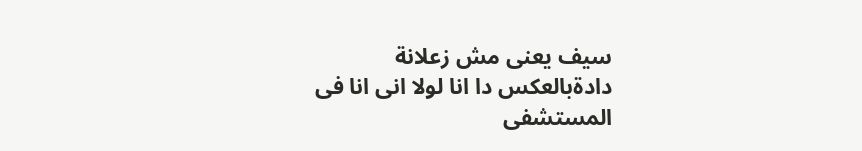سيف يعنى مش زعلانة
دادةبالعكس دا انا لولا انى انا فى المستشفى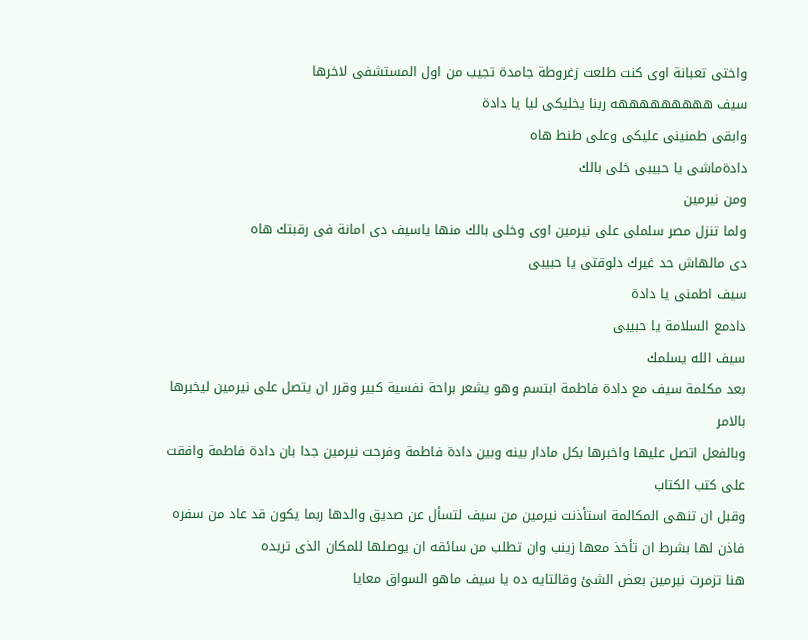واختى تعبانة اوى كنت طلعت زغروطة جامدة تجيب من اول المستشفى لاخرها
سيف هههههههههه ربنا يخليكى ليا يا دادة
وابقى طمنينى عليكى وعلى طنط هاه
دادةماشى يا حبيبى خلى بالك
ومن نيرمين
ولما تنزل مصر سلملى على نيرمين اوى وخلى بالك منها ياسيف دى امانة فى رقبتك هاه
دى مالهاش حد غيرك دلوقتى يا حبيبى
سيف اطمنى يا دادة
دادمع السلامة يا حبيبى
سيف الله يسلمك
بعد مكلمة سيف مع دادة فاطمة ابتسم وهو يشعر براحة نفسية كبير وقرر ان يتصل على نيرمين ليخبرها بالامر
وبالفعل اتصل عليها واخبرها بكل مادار بينه وبين دادة فاطمة وفرحت نيرمين جدا بان دادة فاطمة وافقت على كتب الكتاب
وقبل ان تنهى المكالمة استأذنت نيرمين من سيف لتسأل عن صديق والدها ربما يكون قد عاد من سفره فاذن لها بشرط ان تأخذ معها زينب وان تطلب من سائقه ان يوصلها للمكان الذى تريده
هنا تزمرت نيرمين بعض الشئ وقالتايه ده يا سيف ماهو السواق معايا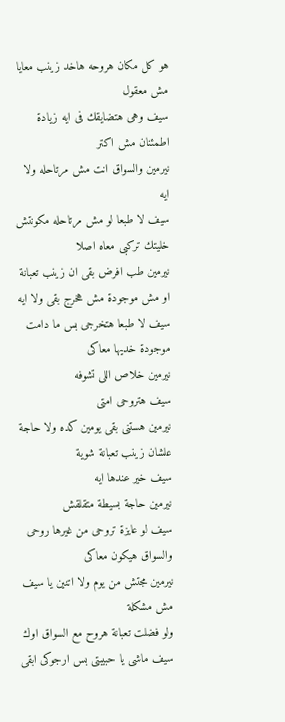هو كل مكان هروحه هاخد زينب معايا مش معقول
سيف وهى هتضايقك فى ايه زيادة اطمئنان مش اكتر
نيرمين والسواق انت مش مرتاحله ولا ايه
سيف لا طبعا لو مش مرتاحله مكونتش خليتك تركبى معاه اصلا
نيرمين طب افرض بقى ان زينب تعبانة او مش موجودة مش هخرج بقى ولا ايه
سيف لا طبعا هتخرجى بس ما دامت موجودة خديها معاكى
نيرمين خلاص اللى تشوفه
سيف هتروحى امتى
نيرمين هستنى بقى يومين كده ولا حاجة علشان زينب تعبانة شوية
سيف خير عندها ايه
نيرمين حاجة بسيطة متقلقش
سيف لو عايزة تروحى من غيرها روحى والسواق هيكون معاكى
نيرمين مجتش من يوم ولا اتنين يا سيف مش مشكلة
ولو فضلت تعبانة هروح مع السواق اوك
سيف ماشى يا حبيبتى بس ارجوكى ابقى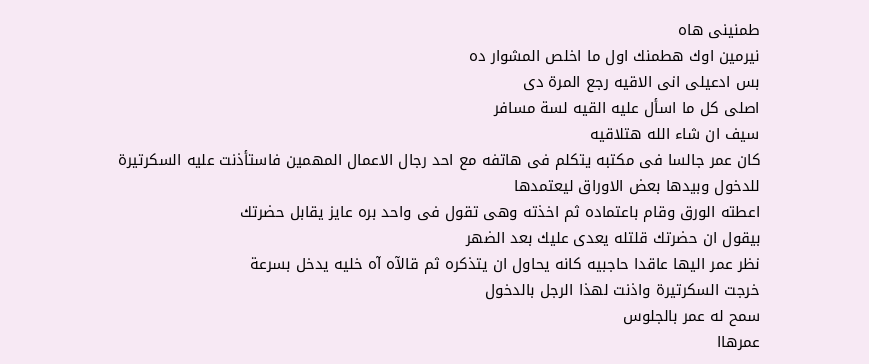طمنينى هاه
نيرمين اوك هطمنك اول ما اخلص المشوار ده
بس ادعيلى انى الاقيه رجع المرة دى
اصلى كل ما اسأل عليه القيه لسة مسافر
سيف ان شاء الله هتلاقيه
كان عمر جالسا فى مكتبه يتكلم فى هاتفه مع احد رجال الاعمال المهمين فاستأذنت عليه السكرتيرة للدخول وبيدها بعض الاوراق ليعتمدها
اعطته الورق وقام باعتماده ثم اخذته وهى تقول فى واحد بره عايز يقابل حضرتك
بيقول ان حضرتك قلتله يعدى عليك بعد الضهر
نظر عمر اليها عاقدا حاجبيه كانه يحاول ان يتذكره ثم قالآه آه خليه يدخل بسرعة
خرجت السكرتيرة واذنت لهذا الرجل بالدخول
سمح له عمر بالجلوس
عمرهاا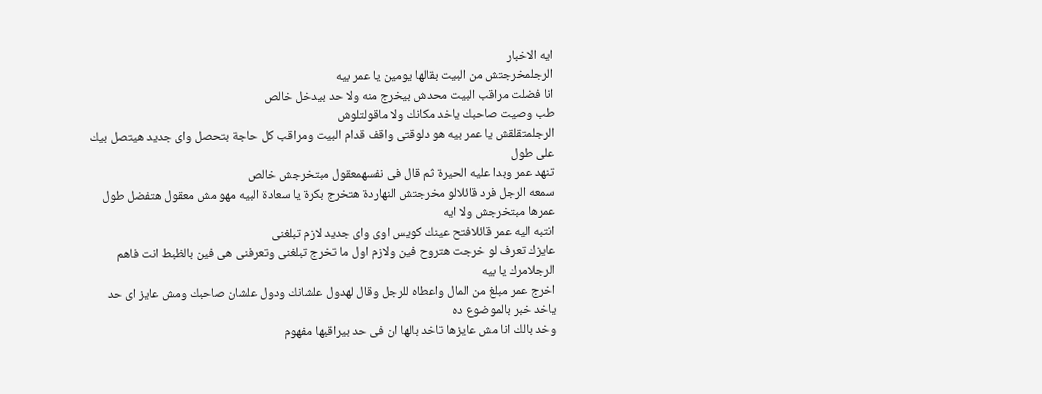ايه الاخبار
الرجلمخرجتش من البيت بقالها يومين يا عمر بيه
انا فضلت مراقب البيت محدش بيخرج منه ولا حد بيدخل خالص
طب وصيت صاحبك ياخد مكانك ولا ماقولتلوش
الرجلمتقلقش يا عمر بيه هو دلوقتى واقف قدام البيت ومراقب كل حاجة بتحصل واى جديد هيتصل بيك على طول
تنهد عمر وبدا عليه الحيرة ثم قال فى نفسهمعقول مبتخرجش خالص
سمعه الرجل فرد قائلالو مخرجتش النهاردة هتخرج بكرة يا سعادة البيه مهو مش معقول هتفضل طول عمرها مبتخرجش ولا ايه
انتبه اليه عمر قائلافتح عينك كويس اوى واى جديد لازم تبلغنى
عايزك تعرف لو خرجت هتروح فين ولازم اول ما تخرج تبلغنى وتعرفنى هى فين بالظبط انت فاهم
الرجلامرك يا بيه
اخرج عمر مبلغ من المال واعطاه للرجل وقال لهدول علشانك ودول علشان صاحبك ومش عايز اى حد ياخد خبر بالموضوع ده
وخد بالك انا مش عايزها تاخد بالها ان فى حد بيراقبها مفهوم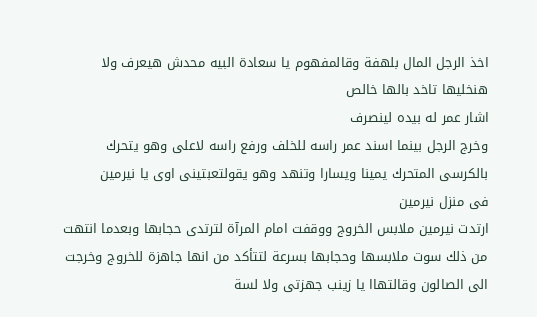اخذ الرجل المال بلهفة وقالمفهوم يا سعادة البيه محدش هيعرف ولا هنخليها تاخد بالها خالص
اشار عمر له بيده لينصرف
وخرج الرجل بينما اسند عمر راسه للخلف ورفع راسه لاعلى وهو يتحرك بالكرسى المتحرك يمينا ويسارا وتنهد وهو يقولتعبتينى اوى يا نيرمين
فى منزل نيرمين
ارتدت نيرمين ملابس الخروج ووقفت امام المرآة لترتدى حجابها وبعدما انتهت من ذلك سوت ملابسها وحجابها بسرعة لتتأكد من انها جاهزة للخروج وخرجت الى الصالون وقالتهاا يا زينب جهزتى ولا لسة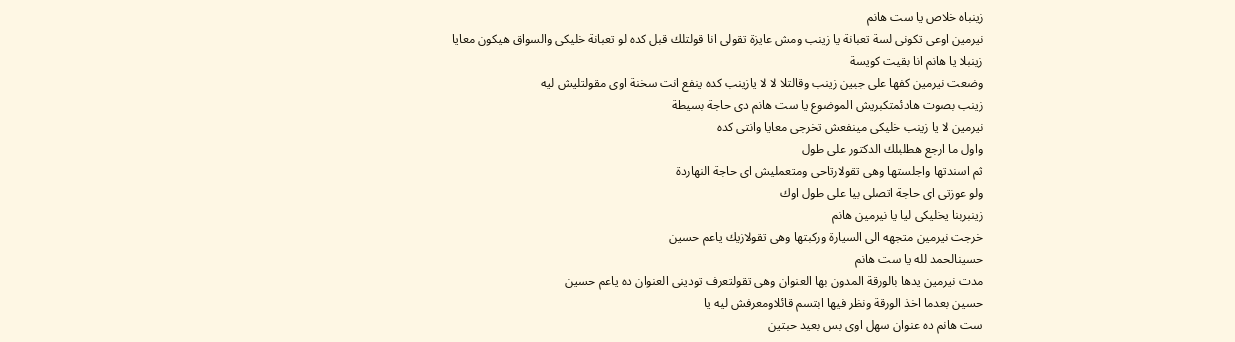زينباه خلاص يا ست هانم
نيرمين اوعى تكونى لسة تعبانة يا زينب ومش عايزة تقولى انا قولتلك قبل كده لو تعبانة خليكى والسواق هيكون معايا
زينبلا يا هانم انا بقيت كويسة
وضعت نيرمين كفها على جبين زينب وقالتلا لا لا يازينب كده ينفع انت سخنة اوى مقولتليش ليه
زينب بصوت هادئمتكبريش الموضوع يا ست هانم دى حاجة بسيطة
نيرمين لا يا زينب خليكى مينفعش تخرجى معايا وانتى كده
واول ما ارجع هطلبلك الدكتور على طول
ثم اسندتها واجلستها وهى تقولارتاحى ومتعمليش اى حاجة النهاردة
ولو عوزتى اى حاجة اتصلى بيا على طول اوك
زينبربنا يخليكى ليا يا نيرمين هانم
خرجت نيرمين متجهه الى السيارة وركبتها وهى تقولازيك ياعم حسين
حسينالحمد لله يا ست هانم
مدت نيرمين يدها بالورقة المدون بها العنوان وهى تقولتعرف تودينى العنوان ده ياعم حسين
حسين بعدما اخذ الورقة ونظر فيها ابتسم قائلاومعرفش ليه يا
ست هانم ده عنوان سهل اوى بس بعيد حبتين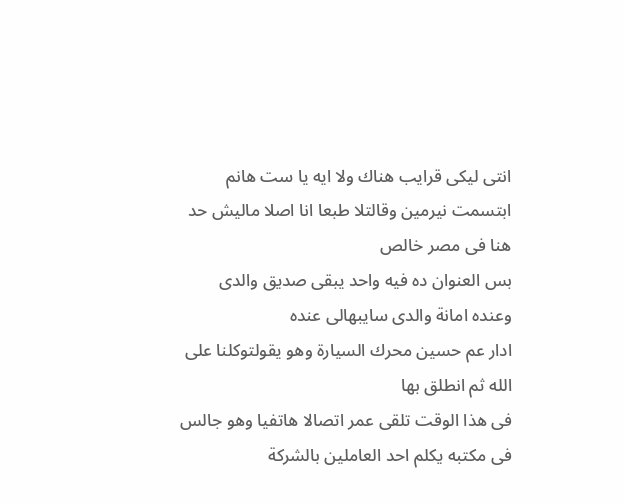انتى ليكى قرايب هناك ولا ايه يا ست هانم
ابتسمت نيرمين وقالتلا طبعا انا اصلا ماليش حد هنا فى مصر خالص
بس العنوان ده فيه واحد يبقى صديق والدى
وعنده امانة والدى سايبهالى عنده
ادار عم حسين محرك السيارة وهو يقولتوكلنا على الله ثم انطلق بها
فى هذا الوقت تلقى عمر اتصالا هاتفيا وهو جالس فى مكتبه يكلم احد العاملين بالشركة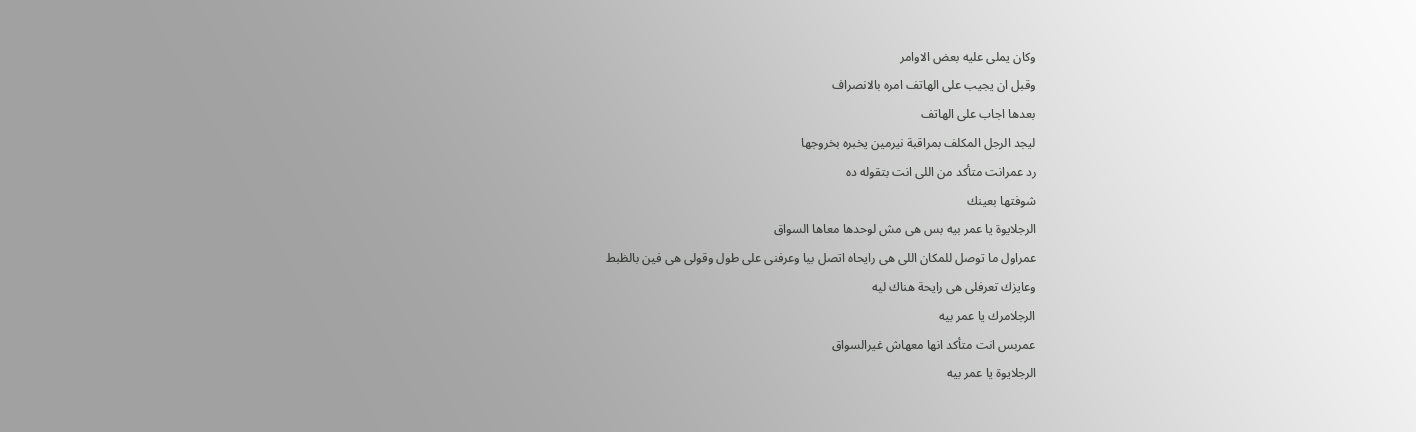وكان يملى عليه بعض الاوامر
وقبل ان يجيب على الهاتف امره بالانصراف
بعدها اجاب على الهاتف
ليجد الرجل المكلف بمراقبة نيرمين يخبره بخروجها
رد عمرانت متأكد من اللى انت بتقوله ده
شوفتها بعينك
الرجلايوة يا عمر بيه بس هى مش لوحدها معاها السواق
عمراول ما توصل للمكان اللى هى رايحاه اتصل بيا وعرفنى على طول وقولى هى فين بالظبط
وعايزك تعرفلى هى رايحة هناك ليه
الرجلامرك يا عمر بيه
عمربس انت متأكد انها معهاش غيرالسواق
الرجلايوة يا عمر بيه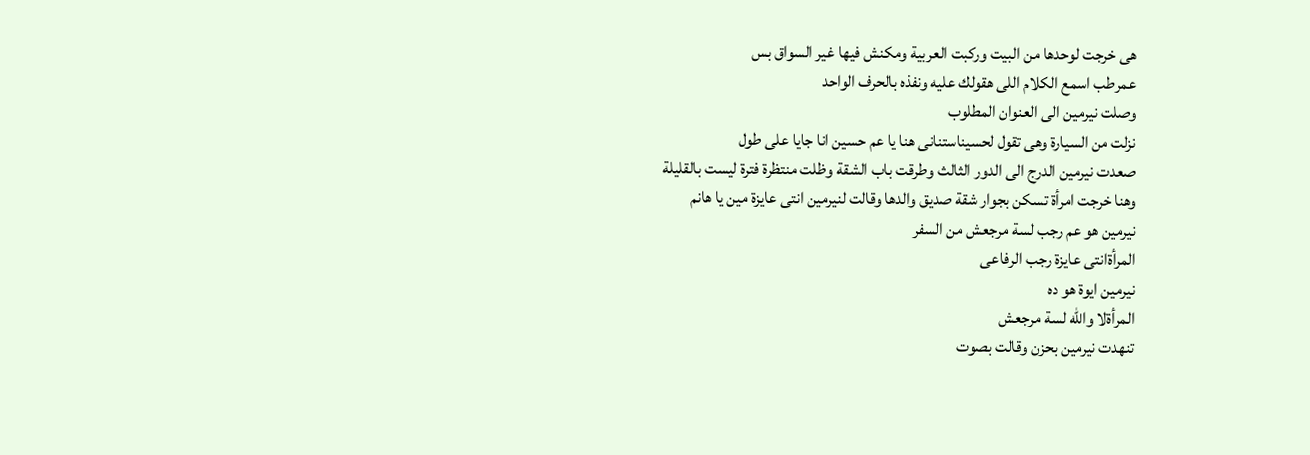هى خرجت لوحدها من البيت وركبت العربية ومكنش فيها غير السواق بس
عمرطب اسمع الكلام اللى هقولك عليه ونفذه بالحرف الواحد
وصلت نيرمين الى العنوان المطلوب
نزلت من السيارة وهى تقول لحسيناستنانى هنا يا عم حسين انا جايا على طول
صعدت نيرمين الدرج الى الدور الثالث وطرقت باب الشقة وظلت منتظرة فترة ليست بالقليلة
وهنا خرجت امرأة تسكن بجوار شقة صديق والدها وقالت لنيرمين انتى عايزة مين يا هانم
نيرمين هو عم رجب لسة مرجعش من السفر
المرأةانتى عايزة رجب الرفاعى
نيرمين ايوة هو ده
المرأةلا والله لسة مرجعش
تنهدت نيرمين بحزن وقالت بصوت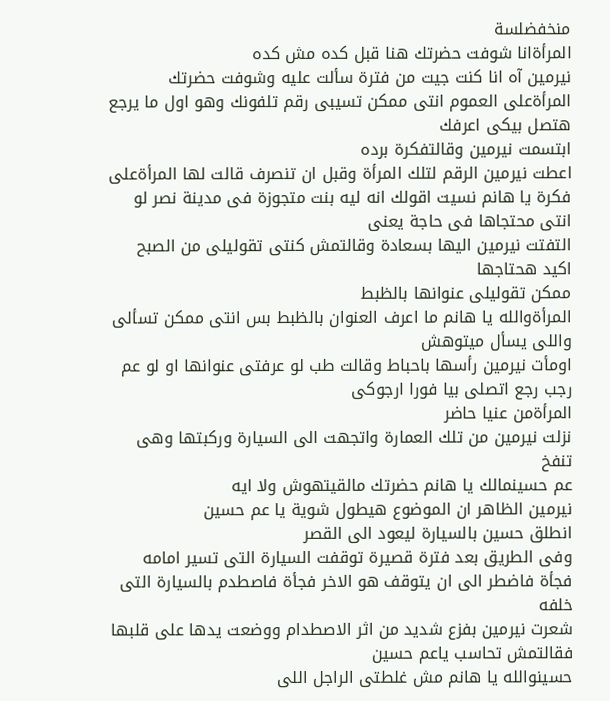منخفضلسة
المرأةانا شوفت حضرتك هنا قبل كده مش كده
نيرمين آه انا كنت جيت من فترة سألت عليه وشوفت حضرتك
المرأةعلى العموم انتى ممكن تسيبى رقم تلفونك وهو اول ما يرجع هتصل بيكى اعرفك
ابتسمت نيرمين وقالتفكرة برده
اعطت نيرمين الرقم لتلك المرأة وقبل ان تنصرف قالت لها المرأةعلى فكرة يا هانم نسيت اقولك انه ليه بنت متجوزة فى مدينة نصر لو انتى محتجاها فى حاجة يعنى
التفتت نيرمين اليها بسعادة وقالتمش كنتى تقوليلى من الصبح اكيد هحتاجها
ممكن تقوليلى عنوانها بالظبط
المرأةوالله يا هانم ما اعرف العنوان بالظبط بس انتى ممكن تسألى واللى يسأل ميتوهش
اومأت نيرمين رأسها باحباط وقالت طب لو عرفتى عنوانها او لو عم رجب رجع اتصلى بيا فورا ارجوكى
المرأةمن عنيا حاضر
نزلت نيرمين من تلك العمارة واتجهت الى السيارة وركبتها وهى تنفخ
عم حسينمالك يا هانم حضرتك مالقيتهوش ولا ايه
نيرمين الظاهر ان الموضوع هيطول شوية يا عم حسين
انطلق حسين بالسيارة ليعود الى القصر
وفى الطريق بعد فترة قصيرة توقفت السيارة التى تسير امامه فجأة فاضطر الى ان يتوقف هو الاخر فجأة فاصطدم بالسيارة التى خلفه
شعرت نيرمين بفزع شديد من اثر الاصطدام ووضعت يدها على قلبها فقالتمش تحاسب ياعم حسين
حسينوالله يا هانم مش غلطتى الراجل اللى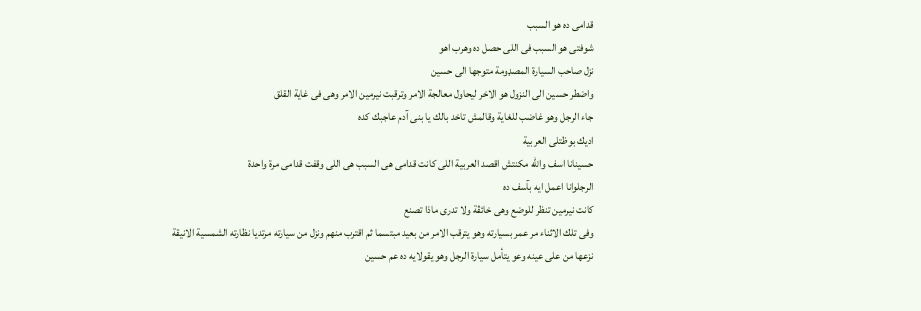قدامى ده هو السبب
شوفتى هو السبب فى اللى حصل ده وهرب اهو
نزل صاحب السيارة المصډومة متوجها الى حسين
واضطر حسين الى النزول هو الاخر ليحاول معالجة الامر وترقبت نيرمين الامر وهى فى غاية القلق
جاء الرجل وهو غاضب للغاية وقالمش تاخد بالك يا بنى آدم عاجبك كده
اديك بوظتلى العربية
حسينانا اسف والله مكنتش اقصد العربية اللى كانت قدامى هى السبب هى اللى وقفت قدامى مرة واحدة
الرجلوانا اعمل ايه بآسف ده
كانت نيرمين تنظر للوضع وهى خائڤة ولا تدرى ماذا تصنع
وفى تلك الاثناء مر عمر بسيارته وهو يترقب الامر من بعيد مبتسما ثم اقترب منهم ونزل من سيارته مرتديا نظارته الشمسية الانيقة
نزعها من على عينه وعو يتأمل سيارة الرجل وهو يقولايه ده عم حسين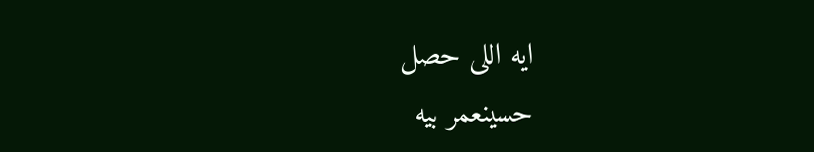ايه اللى حصل
حسينعمر بيه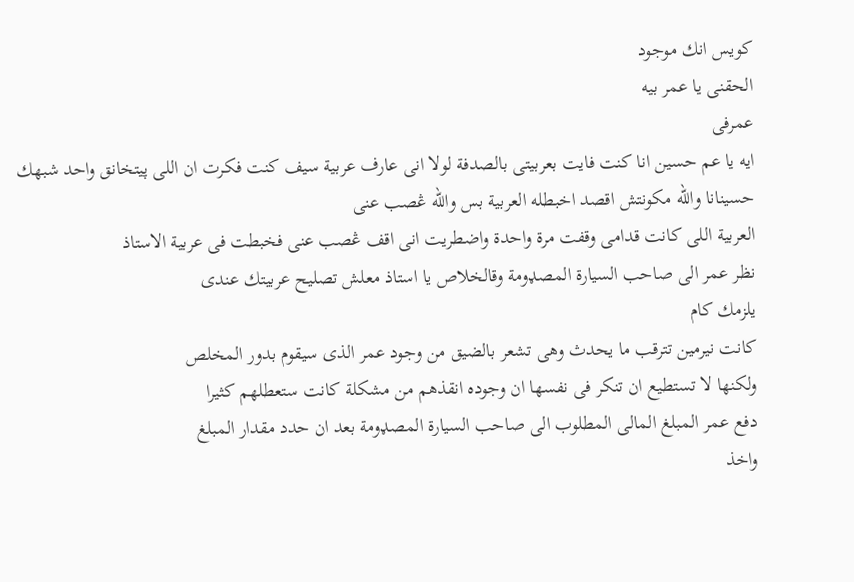كويس انك موجود
الحقنى يا عمر بيه
عمرفى
ايه يا عم حسين انا كنت فايت بعربيتى بالصدفة لولا انى عارف عربية سيف كنت فكرت ان اللى پيتخانق واحد شبهك
حسينانا والله مكونتش اقصد اخبطله العربية بس والله ڠصب عنى
العربية اللى كانت قدامى وقفت مرة واحدة واضطريت انى اقف ڠصب عنى فخبطت فى عربية الاستاذ
نظر عمر الى صاحب السيارة المصډومة وقالخلاص يا استاذ معلش تصليح عربيتك عندى
يلزمك كام
كانت نيرمين تترقب ما يحدث وهى تشعر بالضيق من وجود عمر الذى سيقوم بدور المخلص
ولكنها لا تستطيع ان تنكر فى نفسها ان وجوده انقذهم من مشكلة كانت ستعطلهم كثيرا
دفع عمر المبلغ المالى المطلوب الى صاحب السيارة المصډومة بعد ان حدد مقدار المبلغ
واخذ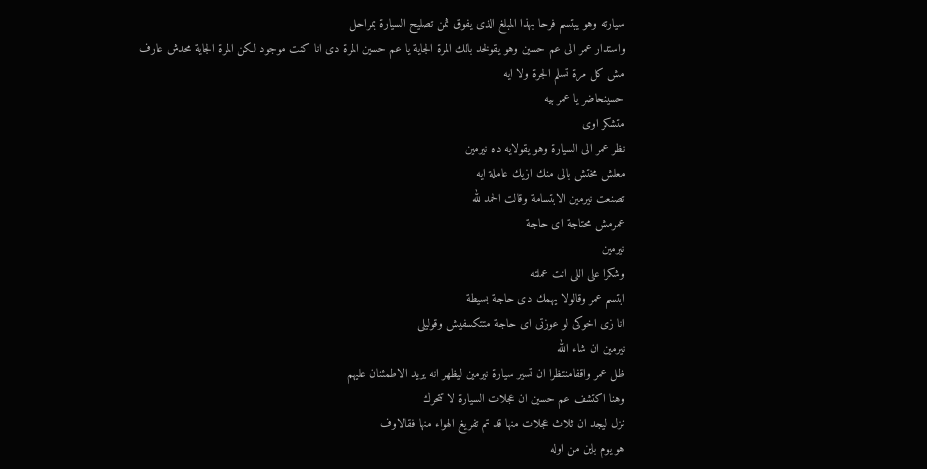سيارته وهو يبتسم فرحا بهذا المبلغ الذى يفوق ثمن تصليح السيارة بمراحل
واستدار عمر الى عم حسين وهو يقولخد بالك المرة الجاية يا عم حسين المرة دى انا كنت موجود لكن المرة الجاية محدش عارف
مش كل مرة تسلم الجرة ولا ايه
حسينحاضر يا عمر بيه
متشكر اوى
نظر عمر الى السيارة وهو يقولايه ده نيرمين
معلش مختش بالى منك ازيك عاملة ايه
تصنعت نيرمين الابتسامة وقالت الحمد لله
عمرمش محتاجة اى حاجة
نيرمين
وشكرا على اللى انت عملته
ابتسم عمر وقالولا يهمك دى حاجة بسيطة
انا زى اخوكى لو عوزتى اى حاجة متتكسفيش وقوليلى
نيرمين ان شاء الله
ظل عمر واقفامنتظرا ان تسير سيارة نيرمين ليظهر انه يريد الاطمئنان عليهم
وهنا اكتشف عم حسين ان عجلات السيارة لا تتحرك
نزل ليجد ان ثلاث عجلات منها قد تم تفريغ الهواء منها فقالاوف
هو يوم باين من اوله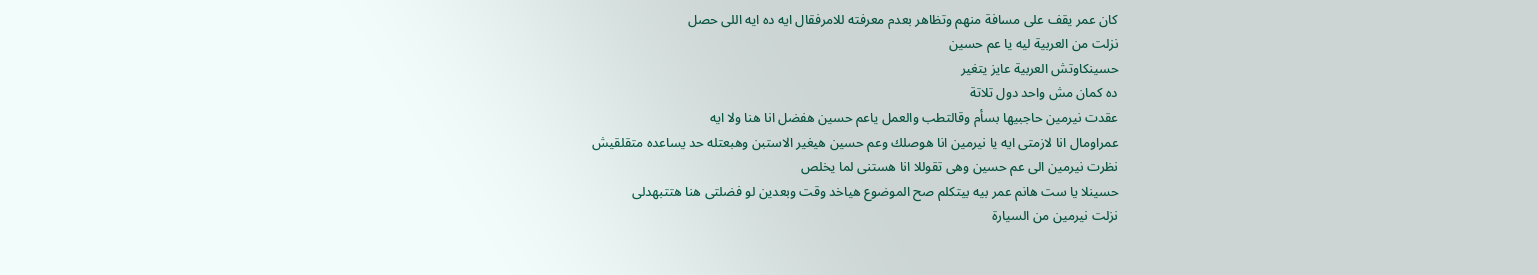كان عمر يقف على مسافة منهم وتظاهر بعدم معرفته للامرفقال ايه ده ايه اللى حصل
نزلت من العربية ليه يا عم حسين
حسينكاوتش العربية عايز يتغير
ده كمان مش واحد دول تلاتة
عقدت نيرمين حاجبيها بسأم وقالتطب والعمل ياعم حسين هفضل انا هنا ولا ايه
عمراومال انا لازمتى ايه يا نيرمين انا هوصلك وعم حسين هيغير الاستبن وهبعتله حد يساعده متقلقيش
نظرت نيرمين الى عم حسين وهى تقوللا انا هستنى لما يخلص
حسينلا يا ست هانم عمر بيه بيتكلم صح الموضوع هياخد وقت وبعدين لو فضلتى هنا هتتبهدلى
نزلت نيرمين من السيارة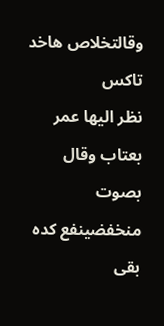وقالتخلاص هاخد تاكس
نظر اليها عمر بعتاب وقال بصوت منخفضينفع كده بقى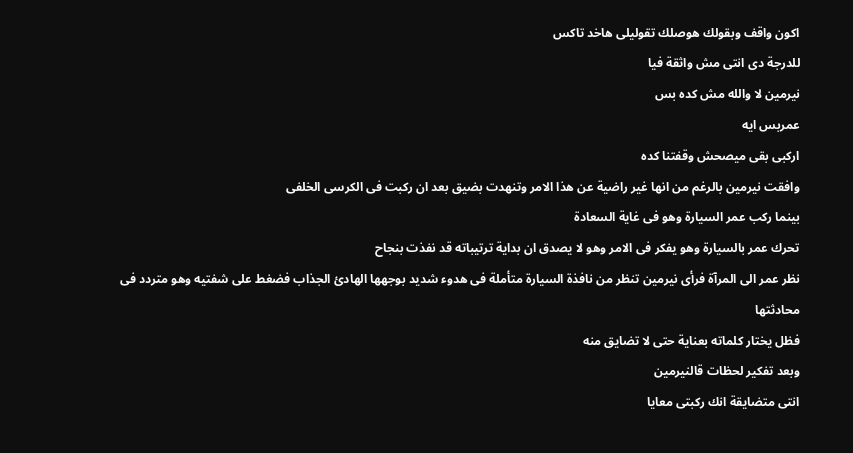اكون واقف وبقولك هوصلك تقوليلى هاخد تاكس
للدرجة دى انتى مش واثقة فيا
نيرمين لا والله مش كده بس
عمربس ايه
اركبى بقى ميصحش وقفتنا كده
وافقت نيرمين بالرغم من انها غير راضية عن هذا الامر وتنهدت بضيق بعد ان ركبت فى الكرسى الخلفى
بينما ركب عمر السيارة وهو فى غاية السعادة
تحرك عمر بالسيارة وهو يفكر فى الامر وهو لا يصدق ان بداية ترتيباته قد نفذت بنجاح
نظر عمر الى المرآة فرأى نيرمين تنظر من نافذة السيارة متأملة فى هدوء شديد بوجهها الهادئ الجذاب فضغط على شفتيه وهو متردد فى محادثتها
فظل يختار كلماته بعناية حتى لا تضايق منه
وبعد تفكير لحظات قالنيرمين
انتى متضايقة انك ركبتى معايا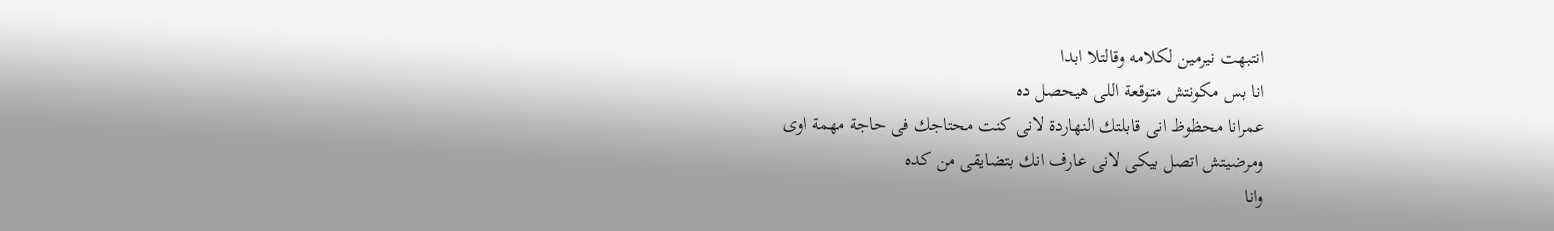انتبهت نيرمين لكلامه وقالتلا ابدا
انا بس مكونتش متوقعة اللى هيحصل ده
عمرانا محظوظ انى قابلتك النهاردة لانى كنت محتاجك فى حاجة مهمة اوى
ومرضيتش اتصل بيكى لانى عارف انك بتضايقى من كده
وانا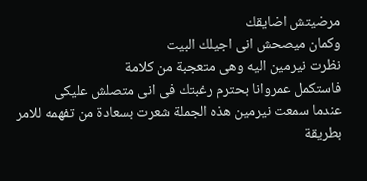مرضيتش اضايقك
وكمان ميصحش انى اجيلك البيت
نظرت نيرمين اليه وهى متعجبة من كلامة
فاستكمل عمروانا بحترم رغبتك فى انى متصلش عليكى
عندما سمعت نيرمين هذه الجملة شعرت بسعادة من تفهمه للامر بطريقة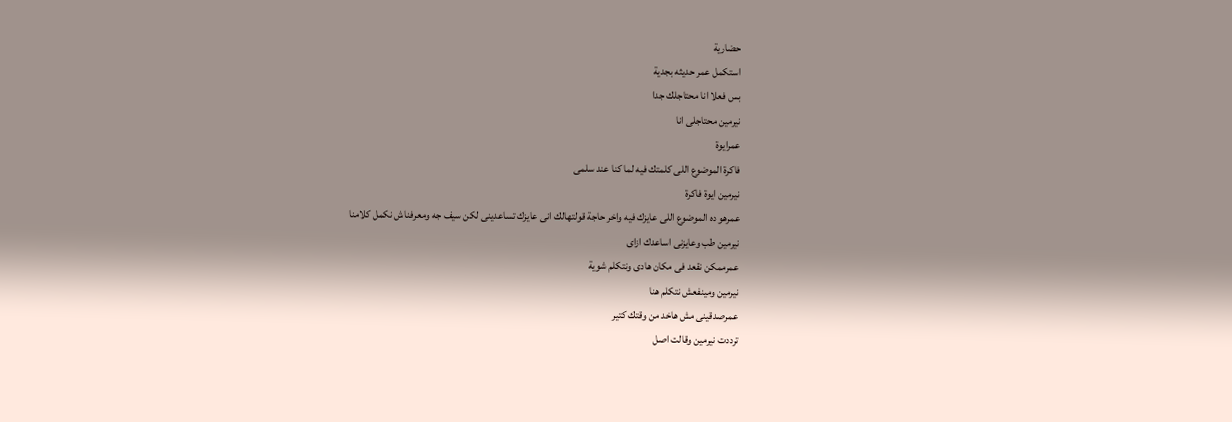حضارية
استكمل عمر حديثه بجدية
بس فعلا انا محتاجلك جدا
نيرمين محتاجلى انا
عمرايوة
فاكرة الموضوع اللى كلمتك فيه لما كنا عند سلمى
نيرمين ايوة فاكرة
عمرهو ده الموضوع اللى عايزك فيه واخر حاجة قولتهالك انى عايزك تساعدينى لكن سيف جه ومعرفناش نكمل كلامنا
نيرمين طب وعايزنى اساعدك ازاى
عمرممكن نقعد فى مكان هادى ونتكلم شوية
نيرمين ومينفعش نتكلم هنا
عمرصدقينى مش هاخد من وقتك كتير
ترددت نيرمين وقالت اصل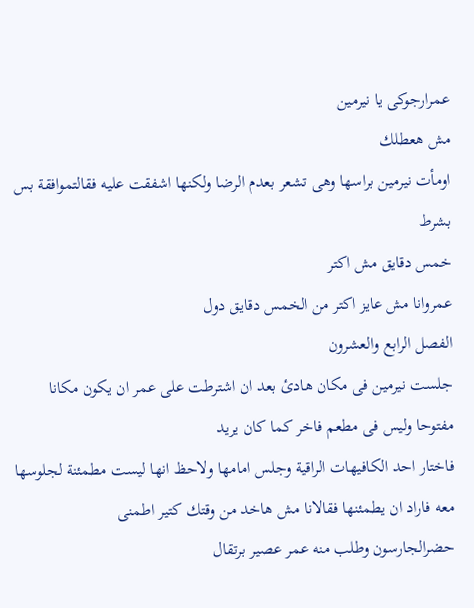عمرارجوكى يا نيرمين
مش هعطلك
اومأت نيرمين براسها وهى تشعر بعدم الرضا ولكنها اشفقت عليه فقالتموافقة بس بشرط
خمس دقايق مش اكتر
عمروانا مش عايز اكتر من الخمس دقايق دول
الفصل الرابع والعشرون
جلست نيرمين فى مكان هادئ بعد ان اشترطت على عمر ان يكون مكانا مفتوحا وليس فى مطعم فاخر كما كان يريد
فاختار احد الكافيهات الراقية وجلس امامها ولاحظ انها ليست مطمئنة لجلوسها معه فاراد ان يطمئنها فقالانا مش هاخد من وقتك كتير اطمنى
حضرالجارسون وطلب منه عمر عصير برتقال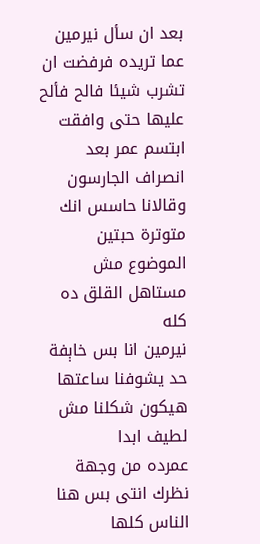بعد ان سأل نيرمين عما تريده فرفضت ان تشرب شيئا فالح فألح عليها حتى وافقت
ابتسم عمر بعد انصراف الجارسون وقالانا حاسس انك متوترة حبتين
الموضوع مش مستاهل القلق ده كله
نيرمين انا بس خاېفة حد يشوفنا ساعتها هيكون شكلنا مش لطيف ابدا
عمرده من وجهة نظرك انتى بس هنا الناس كلها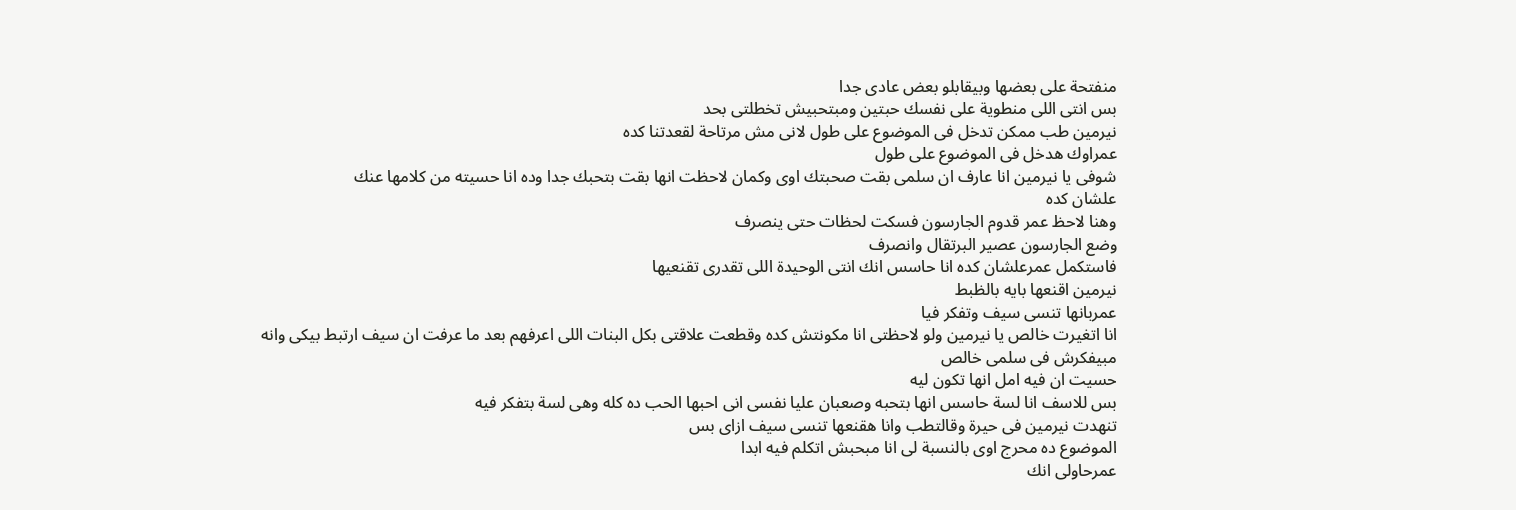منفتحة على بعضها وبيقابلو بعض عادى جدا
بس انتى اللى منطوية على نفسك حبتين ومبتحبيش تخطلتى بحد
نيرمين طب ممكن تدخل فى الموضوع على طول لانى مش مرتاحة لقعدتنا كده
عمراوك هدخل فى الموضوع على طول
شوفى يا نيرمين انا عارف ان سلمى بقت صحبتك اوى وكمان لاحظت انها بقت بتحبك جدا وده انا حسيته من كلامها عنك
علشان كده
وهنا لاحظ عمر قدوم الجارسون فسكت لحظات حتى ينصرف
وضع الجارسون عصير البرتقال وانصرف
فاستكمل عمرعلشان كده انا حاسس انك انتى الوحيدة اللى تقدرى تقنعيها
نيرمين اقنعها بايه بالظبط
عمربانها تنسى سيف وتفكر فيا
انا اتغيرت خالص يا نيرمين ولو لاحظتى انا مكونتش كده وقطعت علاقتى بكل البنات اللى اعرفهم بعد ما عرفت ان سيف ارتبط بيكى وانه مبيفكرش فى سلمى خالص
حسيت ان فيه امل انها تكون ليه
بس للاسف انا لسة حاسس انها بتحبه وصعبان عليا نفسى انى احبها الحب ده كله وهى لسة بتفكر فيه
تنهدت نيرمين فى حيرة وقالتطب وانا هقنعها تنسى سيف ازاى بس
الموضوع ده محرج اوى بالنسبة لى انا مبحبش اتكلم فيه ابدا
عمرحاولى انك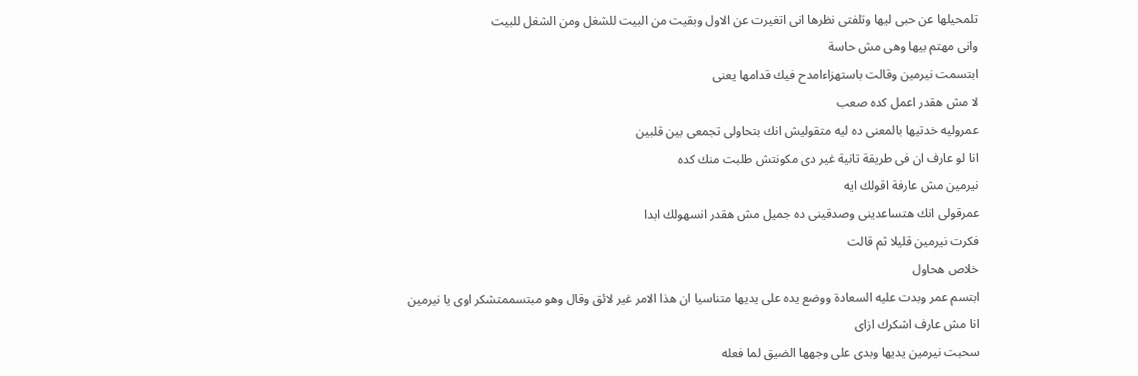تلمحيلها عن حبى ليها وتلفتى نظرها انى اتغيرت عن الاول وبقيت من البيت للشغل ومن الشغل للبيت
وانى مهتم بيها وهى مش حاسة
ابتسمت نيرمين وقالت باستهزاءامدح فيك قدامها يعنى
لا مش هقدر اعمل كده صعب
عمروليه خدتيها بالمعنى ده ليه متقوليش انك بتحاولى تجمعى بين قلبين
انا لو عارف ان فى طريقة تانية غير دى مكونتش طلبت منك كده
نيرمين مش عارفة اقولك ايه
عمرقولى انك هتساعدينى وصدقينى ده جميل مش هقدر انسهولك ابدا
فكرت نيرمين قليلا ثم قالت
خلاص هحاول
ابتسم عمر وبدت عليه السعادة ووضع يده على يديها متناسيا ان هذا الامر غير لائق وقال وهو مبتسممتشكر اوى يا نيرمين
انا مش عارف اشكرك ازاى
سحبت نيرمين يديها وبدى على وجهها الضيق لما فعله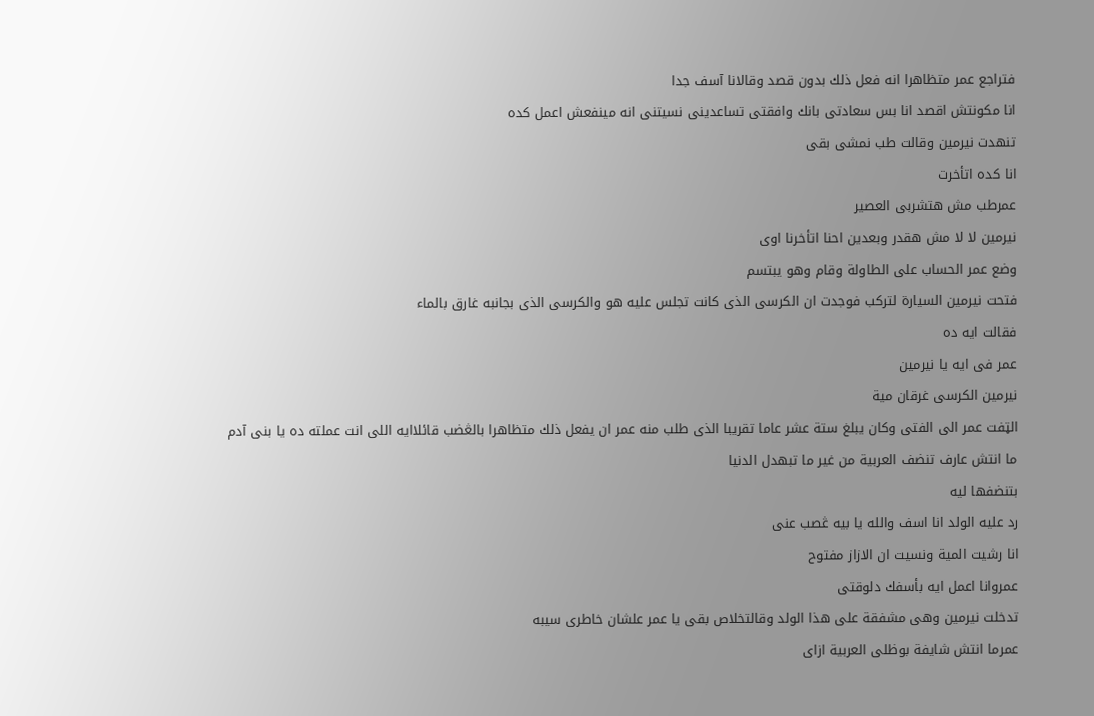فتراجع عمر متظاهرا انه فعل ذلك بدون قصد وقالانا آسف جدا
انا مكونتش اقصد انا بس سعادتى بانك وافقتى تساعدينى نسيتنى انه مينفعش اعمل كده
تنهدت نيرمين وقالت طب نمشى بقى
انا كده اتأخرت
عمرطب مش هتشربى العصير
نيرمين لا لا مش هقدر وبعدين احنا اتأخرنا اوى
وضع عمر الحساب على الطاولة وقام وهو يبتسم
فتحت نيرمين السيارة لتركب فوجدت ان الكرسى الذى كانت تجلس عليه هو والكرسى الذى بجانبه غارق بالماء
فقالت ايه ده
عمر فى ايه يا نيرمين
نيرمين الكرسى غرقان مية
الټفت عمر الى الفتى وكان يبلغ ستة عشر عاما تقريبا الذى طلب منه عمر ان يفعل ذلك متظاهرا بالڠضب قائلاايه اللى انت عملته ده يا بنى آدم
ما انتش عارف تنضف العربية من غير ما تبهدل الدنيا
بتنضفها ليه
رد عليه الولد انا اسف والله يا بيه ڠصب عنى
انا رشيت المية ونسيت ان الازاز مفتوح
عمروانا اعمل ايه بأسفك دلوقتى
تدخلت نيرمين وهى مشفقة على هذا الولد وقالتخلاص بقى يا عمر علشان خاطرى سيبه
عمرما انتش شايفة بوظلى العربية ازاى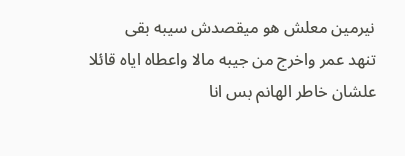نيرمين معلش هو ميقصدش سيبه بقى
تنهد عمر واخرج من جيبه مالا واعطاه اياه قائلا
علشان خاطر الهانم بس انا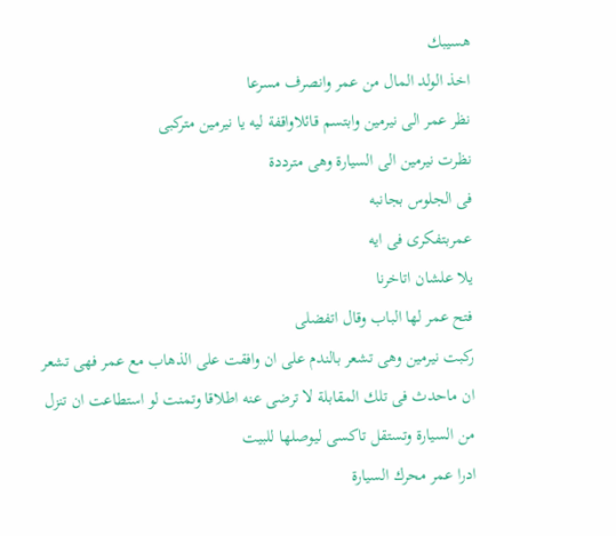هسيبك
اخذ الولد المال من عمر وانصرف مسرعا
نظر عمر الى نيرمين وابتسم قائلاواقفة ليه يا نيرمين متركبى
نظرت نيرمين الى السيارة وهى مترددة
فى الجلوس بجانبه
عمربتفكرى فى ايه
يلا علشان اتاخرنا
فتح عمر لها الباب وقال اتفضلى
ركبت نيرمين وهى تشعر بالندم على ان وافقت على الذهاب مع عمر فهى تشعر ان ماحدث فى تلك المقابلة لا ترضى عنه اطلاقا وتمنت لو استطاعت ان تنزل من السيارة وتستقل تاكسى ليوصلها للبيت
ادرا عمر محرك السيارة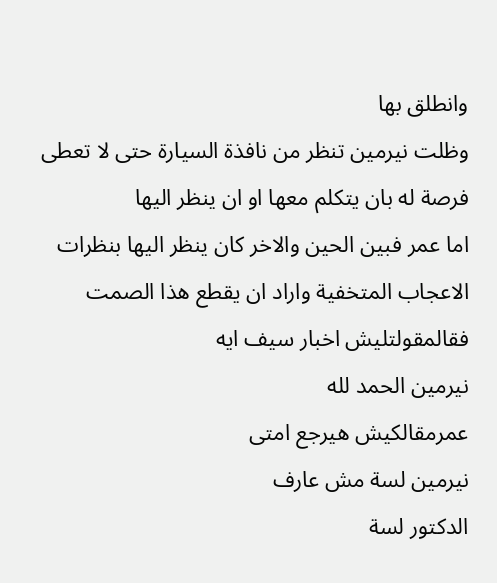وانطلق بها
وظلت نيرمين تنظر من نافذة السيارة حتى لا تعطى فرصة له بان يتكلم معها او ان ينظر اليها
اما عمر فبين الحين والاخر كان ينظر اليها بنظرات الاعجاب المتخفية واراد ان يقطع هذا الصمت فقالمقولتليش اخبار سيف ايه
نيرمين الحمد لله
عمرمقالكيش هيرجع امتى
نيرمين لسة مش عارف
الدكتور لسة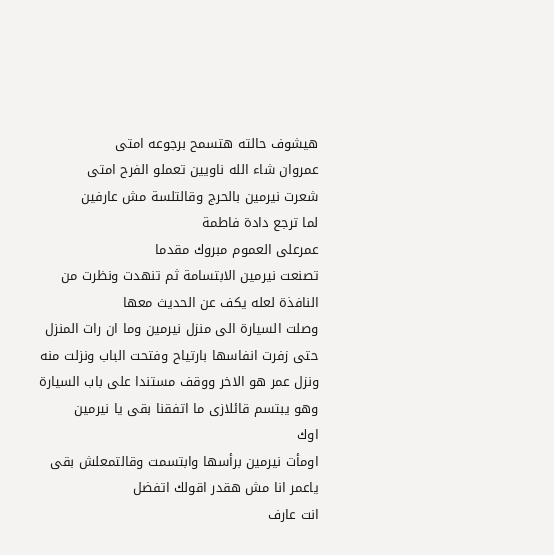هيشوف حالته هتسمح برجوعه امتى
عمروان شاء الله ناويين تعملو الفرح امتى
شعرت نيرمين بالحرج وقالتلسة مش عارفين
لما ترجع دادة فاطمة
عمرعلى العموم مبروك مقدما
تصنعت نيرمين الابتسامة ثم تنهدت ونظرت من النافذة لعله يكف عن الحديث معها
وصلت السيارة الى منزل نيرمين وما ان رات المنزل حتى زفرت انفاسها بارتياح وفتحت الباب ونزلت منه
ونزل عمر هو الاخر ووقف مستندا على باب السيارة وهو يبتسم قائلازى ما اتفقنا بقى يا نيرمين
اوك
اومأت نيرمين برأسها وابتسمت وقالتمعلش بقى ياعمر انا مش هقدر اقولك اتفضل
انت عارف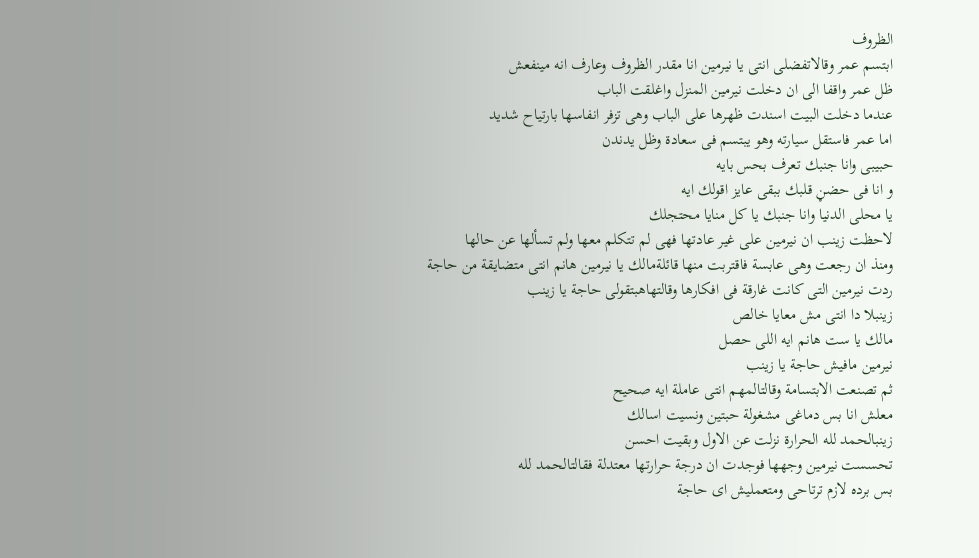الظروف
ابتسم عمر وقالاتفضلى انتى يا نيرمين انا مقدر الظروف وعارف انه مينفعش
ظل عمر واقفا الى ان دخلت نيرمين المنزل واغلقت الباب
عندما دخلت البيت اسندت ظهرها على الباب وهى تزفر انفاسها بارتياح شديد
اما عمر فاستقل سيارته وهو يبتسم فى سعادة وظل يدندن
حبيبى وانا جنبك تعرف بحس بايه
و انا فى حضڼ قلبك ببقى عايز اقولك ايه
يا محلى الدنيا وانا جنبك يا كل منايا محتجلك
لاحظت زينب ان نيرمين على غير عادتها فهى لم تتكلم معها ولم تسألها عن حالها
ومنذ ان رجعت وهى عابسة فاقتربت منها قائلةمالك يا نيرمين هانم انتى متضايقة من حاجة
ردت نيرمين التى كانت غارقة فى افكارها وقالتهاهبتقولى حاجة يا زينب
زينبلا دا انتى مش معايا خالص
مالك يا ست هانم ايه اللى حصل
نيرمين مافيش حاجة يا زينب
ثم تصنعت الابتسامة وقالتالمهم انتى عاملة ايه صحيح
معلش انا بس دماغى مشغولة حبتين ونسيت اسالك
زينبالحمد لله الحرارة نزلت عن الاول وبقيت احسن
تحسست نيرمين وجهها فوجدت ان درجة حرارتها معتدلة فقالتالحمد لله
بس برده لازم ترتاحى ومتعمليش اى حاجة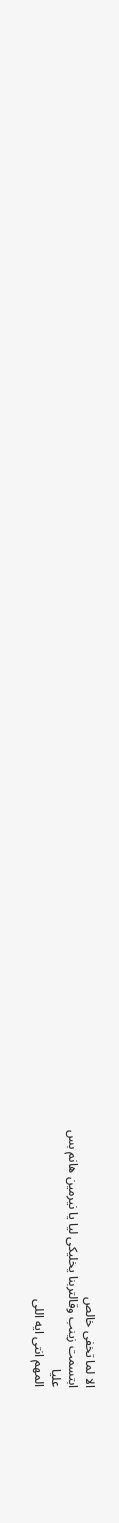الا لما تخفى خالص
ابتسمت زينب وقالتربنا يخليكى ليا يا نيرمين هانم بس
عليا
المهم انتى ايه اللى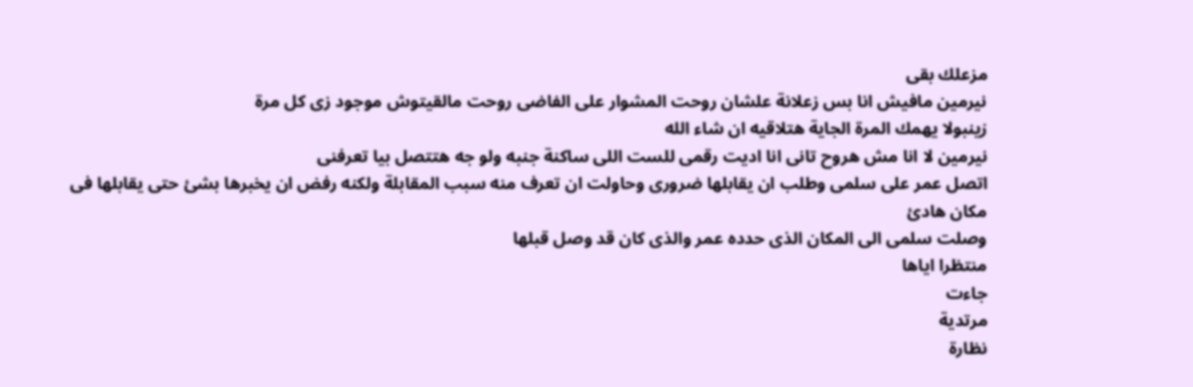مزعلك بقى
نيرمين مافيش انا بس زعلانة علشان روحت المشوار على الفاضى روحت مالقيتوش موجود زى كل مرة
زينبولا يهمك المرة الجاية هتلاقيه ان شاء الله
نيرمين لا انا مش هروح تانى انا اديت رقمى للست اللى ساكنة جنبه ولو جه هتتصل بيا تعرفنى
اتصل عمر على سلمى وطلب ان يقابلها ضرورى وحاولت ان تعرف منه سبب المقابلة ولكنه رفض ان يخبرها بشئ حتى يقابلها فى مكان هادئ
وصلت سلمى الى المكان الذى حدده عمر والذى كان قد وصل قبلها
منتظرا اياها
جاءت
مرتدية
نظارة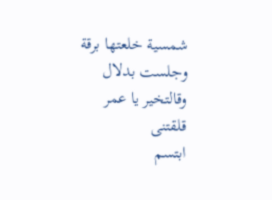شمسية خلعتها برقة وجلست بدلال وقالتخير يا عمر قلقتنى
ابتسم